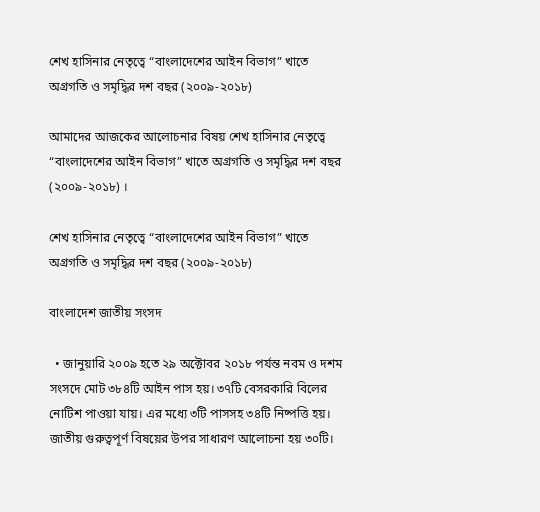শেখ হাসিনার নেতৃত্বে “বাংলাদেশের আইন বিভাগ” খাতে অগ্রগতি ও সমৃদ্ধির দশ বছর (২০০৯-২০১৮)

আমাদের আজকের আলোচনার বিষয় শেখ হাসিনার নেতৃত্বে “বাংলাদেশের আইন বিভাগ” খাতে অগ্রগতি ও সমৃদ্ধির দশ বছর (২০০৯-২০১৮) ।

শেখ হাসিনার নেতৃত্বে “বাংলাদেশের আইন বিভাগ” খাতে অগ্রগতি ও সমৃদ্ধির দশ বছর (২০০৯-২০১৮)

বাংলাদেশ জাতীয় সংসদ

  • জানুয়ারি ২০০৯ হতে ২৯ অক্টোবর ২০১৮ পর্যন্ত নবম ও দশম সংসদে মোট ৩৮৪টি আইন পাস হয়। ৩৭টি বেসরকারি বিলের নোটিশ পাওয়া যায়। এর মধ্যে ৩টি পাসসহ ৩৪টি নিষ্পত্তি হয়। জাতীয় গুরুত্বপূর্ণ বিষয়ের উপর সাধারণ আলোচনা হয় ৩০টি।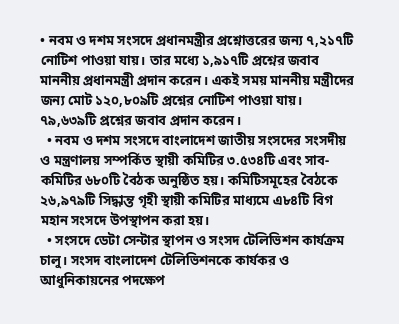• নবম ও দশম সংসদে প্রধানমন্ত্রীর প্রশ্নোত্তরের জন্য ৭,২১৭টি নোটিশ পাওয়া যায়। তার মধ্যে ১,৯১৭টি প্রশ্নের জবাব মাননীয় প্রধানমন্ত্রী প্রদান করেন। একই সময় মাননীয় মন্ত্রীদের জন্য মোট ১২০,৮০৯টি প্রশ্নের নোটিশ পাওয়া যায়। ৭৯,৬৩৯টি প্রশ্নের জবাব প্রদান করেন।
  • নবম ও দশম সংসদে বাংলাদেশ জাতীয় সংসদের সংসদীয় ও মন্ত্রণালয় সম্পর্কিত স্থায়ী কমিটির ৩.৫৩৪টি এবং সাব-কমিটির ৬৮০টি বৈঠক অনুষ্ঠিত হয়। কমিটিসমূহের বৈঠকে ২৬,৯৭৯টি সিদ্ধান্ত গৃহী স্থায়ী কমিটির মাধ্যমে এ৮৪টি বিগ মহান সংসদে উপস্থাপন করা হয়।
  • সংসদে ডেটা সেন্টার স্থাপন ও সংসদ টেলিভিশন কার্যক্রম চালু। সংসদ বাংলাদেশ টেলিভিশনকে কার্যকর ও আধুনিকায়নের পদক্ষেপ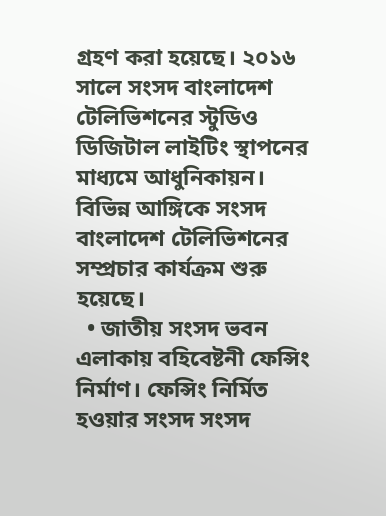গ্রহণ করা হয়েছে। ২০১৬ সালে সংসদ বাংলাদেশ টেলিভিশনের স্টুডিও ডিজিটাল লাইটিং স্থাপনের মাধ্যমে আধুনিকায়ন। বিভিন্ন আঙ্গিকে সংসদ বাংলাদেশ টেলিভিশনের সম্প্রচার কার্যক্রম শুরু হয়েছে।
  • জাতীয় সংসদ ভবন এলাকায় বহিবেষ্টনী ফেন্সিং নির্মাণ। ফেন্সিং নির্মিত হওয়ার সংসদ সংসদ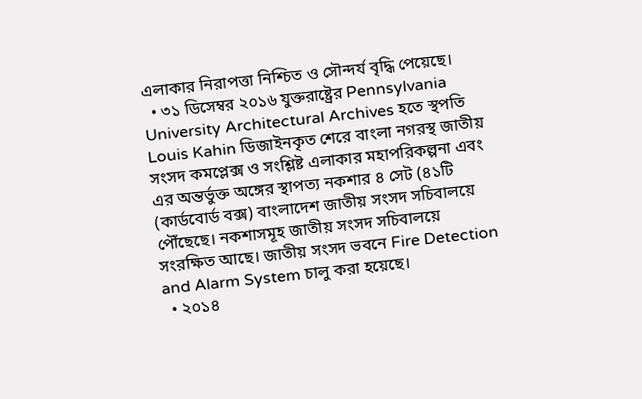এলাকার নিরাপত্তা নিশ্চিত ও সৌন্দর্য বৃদ্ধি পেয়েছে।
  • ৩১ ডিসেম্বর ২০১৬ যুক্তরাষ্ট্রের Pennsylvania University Architectural Archives হতে স্থপতি Louis Kahin ডিজাইনকৃত শেরে বাংলা নগরস্থ জাতীয় সংসদ কমপ্লেক্স ও সংশ্লিষ্ট এলাকার মহাপরিকল্পনা এবং এর অন্তর্ভুক্ত অঙ্গের স্থাপত্য নকশার ৪ সেট (৪১টি (কার্ডবোর্ড বক্স) বাংলাদেশ জাতীয় সংসদ সচিবালয়ে পৌঁছেছে। নকশাসমূহ জাতীয় সংসদ সচিবালয়ে সংরক্ষিত আছে। জাতীয় সংসদ ভবনে Fire Detection and Alarm System চালু করা হয়েছে।
  • ২০১৪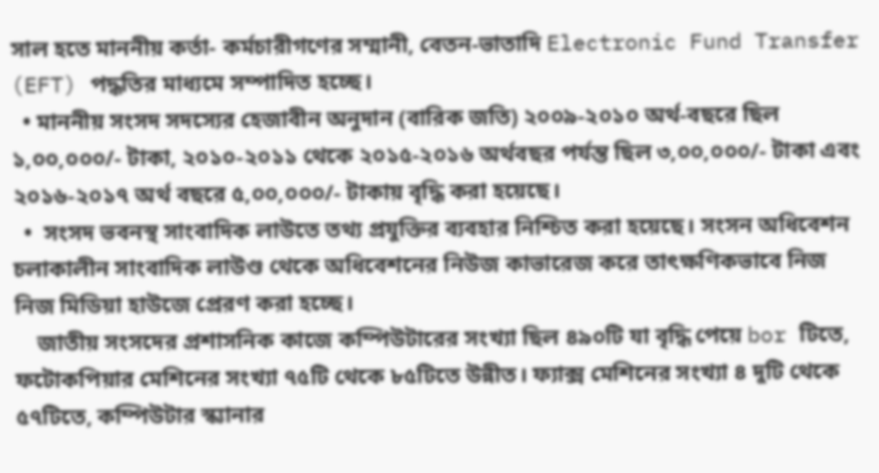সাল হতে মাননীয় কর্তা- কর্মচারীগণের সম্মানী, বেতন-ভাতাদি Electronic Fund Transfer (EFT) পদ্ধতির মাধ্যমে সম্পাদিত হচ্ছে।
  • মাননীয় সংসদ সদস্যের হেজাবীন অনুদান (বারিক জতি) ২০০৯-২০১০ অর্থ-বছরে ছিল ১,০০,০০০/- টাকা, ২০১০-২০১১ থেকে ২০১৫-২০১৬ অর্থবছর পর্যন্ত ছিল ৩,০০,০০০/- টাকা এবং ২০১৬-২০১৭ অর্থ বছরে ৫,০০,০০০/- টাকায় বৃদ্ধি করা হয়েছে।
  •  সংসদ ভবনস্থ সাংবাদিক লাউতে তথ্য প্রযুক্তির ব্যবহার নিশ্চিত করা হয়েছে। সংসন অধিবেশন চলাকালীন সাংবাদিক লাউণ্ড থেকে অধিবেশনের নিউজ কাভারেজ করে তাৎক্ষণিকভাবে নিজ নিজ মিডিয়া হাউজে প্রেরণ করা হচ্ছে।
    জাতীয় সংসদের প্রশাসনিক কাজে কম্পিউটারের সংখ্যা ছিল ৪৯০টি যা বৃদ্ধি পেয়ে bor টিতে, ফটোকপিয়ার মেশিনের সংখ্যা ৭৫টি থেকে ৮৫টিতে উন্নীত। ফ্যাক্স মেশিনের সংখ্যা ৪ দুটি থেকে ৫৭টিতে, কম্পিউটার স্ক্যানার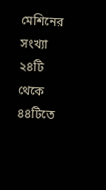মেশিনের সংখ্যা ২৪টি থেকে ৪৪টিতে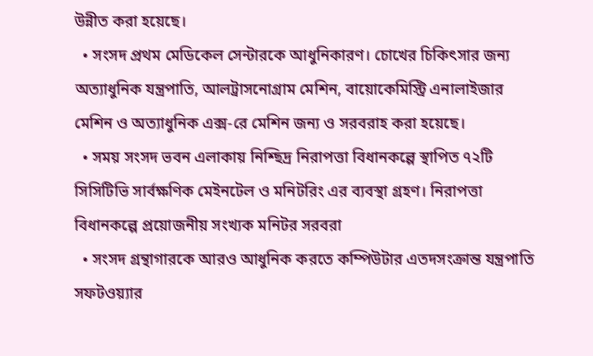উন্নীত করা হয়েছে।
  • সংসদ প্রথম মেডিকেল সেন্টারকে আধুনিকারণ। চোখের চিকিৎসার জন্য অত্যাধুনিক যন্ত্রপাতি, আলট্রাসনোগ্রাম মেশিন, বায়োকেমিস্ট্রি এনালাইজার মেশিন ও অত্যাধুনিক এক্স-রে মেশিন জন্য ও সরবরাহ করা হয়েছে।
  • সময় সংসদ ভবন এলাকায় নিশ্ছিদ্র নিরাপত্তা বিধানকল্পে স্থাপিত ৭২টি সিসিটিভি সার্বক্ষণিক মেইনটেল ও মনিটরিং এর ব্যবস্থা গ্রহণ। নিরাপত্তা বিধানকল্পে প্রয়োজনীয় সংখ্যক মনিটর সরবরা
  • সংসদ গ্রন্থাগারকে আরও আধুনিক করতে কম্পিউটার এতদসংক্রান্ত যন্ত্রপাতি সফটওয়্যার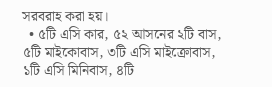সরবরাহ করা হয়।
  • ৫টি এসি কার, ৫২ আসনের ২টি বাস, ৫টি মাইকোবাস, ৩টি এসি মাইক্রোবাস, ১টি এসি মিনিবাস, ৪টি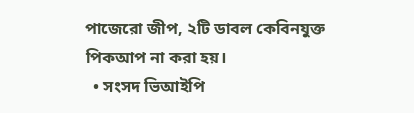পাজেরো জীপ, ২টি ডাবল কেবিনযুক্ত পিকআপ না করা হয়।
  • সংসদ ভিআইপি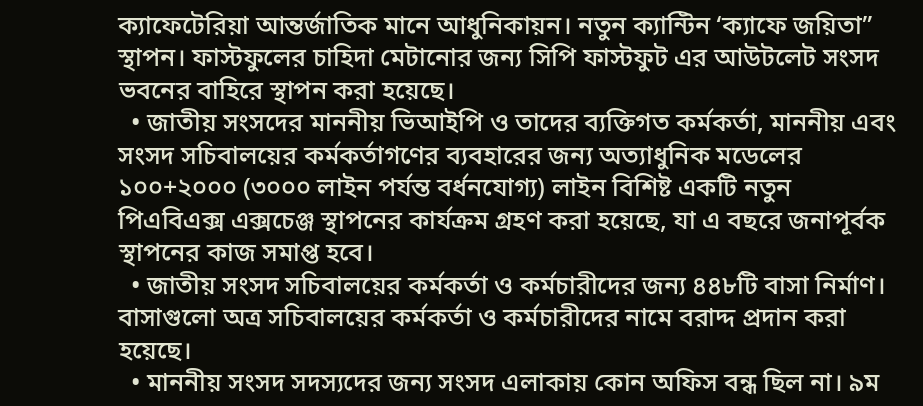ক্যাফেটেরিয়া আন্তর্জাতিক মানে আধুনিকায়ন। নতুন ক্যান্টিন ‘ক্যাফে জয়িতা” স্থাপন। ফাস্টফুলের চাহিদা মেটানোর জন্য সিপি ফাস্টফুট এর আউটলেট সংসদ ভবনের বাহিরে স্থাপন করা হয়েছে।
  • জাতীয় সংসদের মাননীয় ভিআইপি ও তাদের ব্যক্তিগত কর্মকর্তা, মাননীয় এবং সংসদ সচিবালয়ের কর্মকর্তাগণের ব্যবহারের জন্য অত্যাধুনিক মডেলের ১০০+২০০০ (৩০০০ লাইন পর্যন্ত বর্ধনযোগ্য) লাইন বিশিষ্ট একটি নতুন পিএবিএক্স এক্সচেঞ্জ স্থাপনের কার্যক্রম গ্রহণ করা হয়েছে, যা এ বছরে জনাপূর্বক স্থাপনের কাজ সমাপ্ত হবে।
  • জাতীয় সংসদ সচিবালয়ের কর্মকর্তা ও কর্মচারীদের জন্য ৪৪৮টি বাসা নির্মাণ। বাসাগুলো অত্র সচিবালয়ের কর্মকর্তা ও কর্মচারীদের নামে বরাদ্দ প্রদান করা হয়েছে।
  • মাননীয় সংসদ সদস্যদের জন্য সংসদ এলাকায় কোন অফিস বন্ধ ছিল না। ৯ম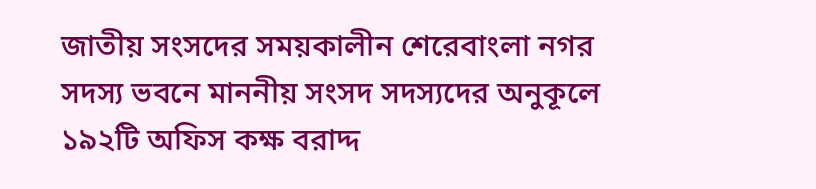জাতীয় সংসদের সময়কালীন শেরেবাংলা নগর সদস্য ভবনে মাননীয় সংসদ সদস্যদের অনুকূলে ১৯২টি অফিস কক্ষ বরাদ্দ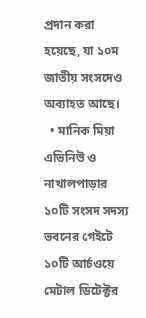প্রদান করা হয়েছে, যা ১০ম জাতীয় সংসদেও অব্যাহত আছে।
  • মানিক মিয়া এভিনিউ ও নাখালপাড়ার ১০টি সংসদ সদস্য ভবনের গেইটে ১০টি আর্চওয়ে মেটাল ডিটেক্টর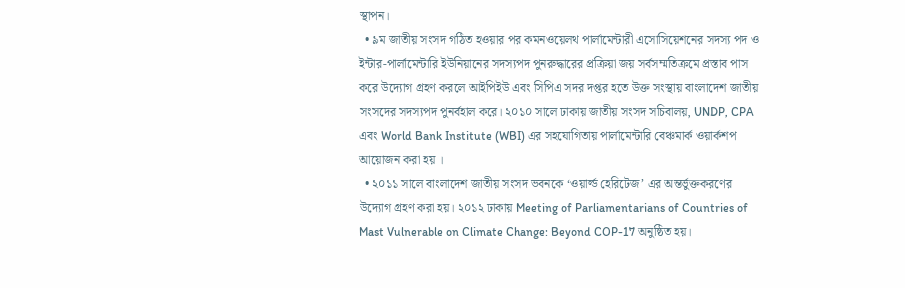স্থাপন।
  • ৯ম জাতীয় সংসদ গঠিত হওয়ার পর কমনওয়েলথ পার্লামেন্টারী এসোসিয়েশনের সদস্য পদ ও ইন্টার-পার্লামেন্টারি ইউনিয়ানের সদস্যপদ পুনরুদ্ধারের প্রক্রিয়া জয় সর্বসম্মতিক্রমে প্রস্তাব পাস করে উদ্যোগ গ্রহণ করলে আইপিইউ এবং সিপিএ সদর দপ্তর হতে উক্ত সংস্থায় বাংলাদেশ জাতীয় সংসদের সদস্যপদ পুনর্বহাল করে। ২০১০ সালে ঢাকায় জাতীয় সংসদ সচিবালয়, UNDP, CPA এবং World Bank Institute (WBI) এর সহযোগিতায় পার্লামেন্টারি বেঞ্চমার্ক ওয়ার্কশপ আয়োজন করা হয় ।
  • ২০১১ সালে বাংলাদেশ জাতীয় সংসদ ভবনকে ‘ওয়ার্ল্ড হেরিটেজ’ এর অন্তর্ভুক্তকরণের উদ্যোগ গ্রহণ করা হয়। ২০১২ ঢাকায় Meeting of Parliamentarians of Countries of Mast Vulnerable on Climate Change: Beyond COP-17 অনুষ্ঠিত হয়।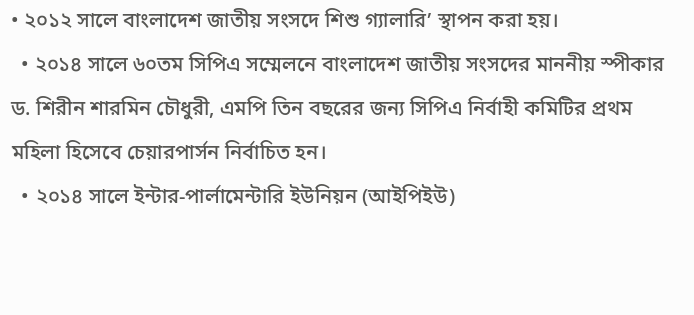• ২০১২ সালে বাংলাদেশ জাতীয় সংসদে শিশু গ্যালারি’ স্থাপন করা হয়।
  • ২০১৪ সালে ৬০তম সিপিএ সম্মেলনে বাংলাদেশ জাতীয় সংসদের মাননীয় স্পীকার ড. শিরীন শারমিন চৌধুরী, এমপি তিন বছরের জন্য সিপিএ নির্বাহী কমিটির প্রথম মহিলা হিসেবে চেয়ারপার্সন নির্বাচিত হন।
  • ২০১৪ সালে ইন্টার-পার্লামেন্টারি ইউনিয়ন (আইপিইউ)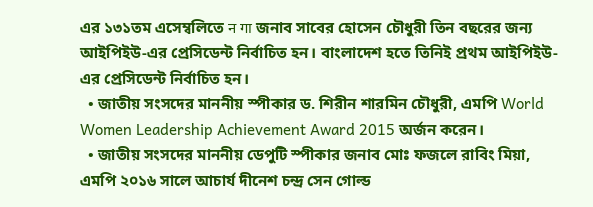এর ১৩১তম এসেম্বলিতে न गा জনাব সাবের হোসেন চৌধুরী তিন বছরের জন্য আইপিইউ-এর প্রেসিডেন্ট নির্বাচিত হন। বাংলাদেশ হতে তিনিই প্রথম আইপিইউ-এর প্রেসিডেন্ট নির্বাচিত হন।
  • জাতীয় সংসদের মাননীয় স্পীকার ড. শিরীন শারমিন চৌধুরী, এমপি World Women Leadership Achievement Award 2015 অর্জন করেন।
  • জাতীয় সংসদের মাননীয় ডেপুটি স্পীকার জনাব মোঃ ফজলে রাবিং মিয়া, এমপি ২০১৬ সালে আচার্য দীনেশ চন্দ্র সেন গোল্ড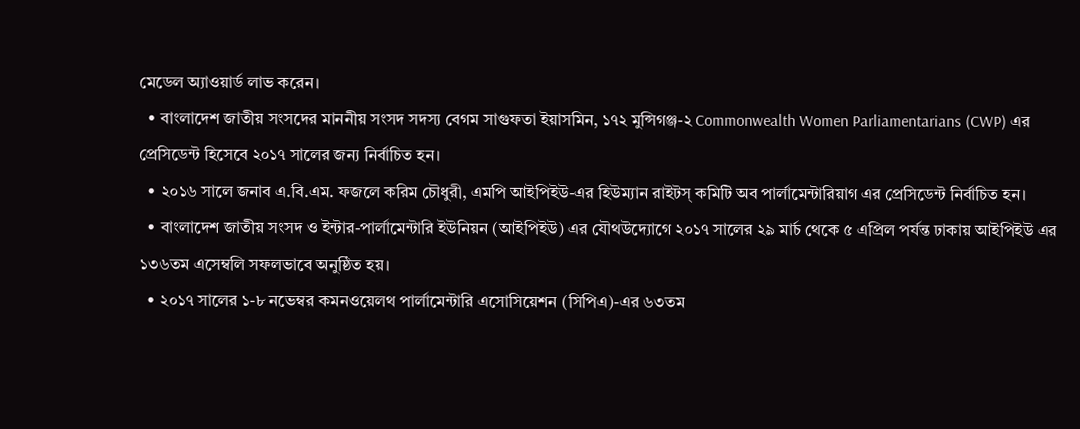মেডেল অ্যাওয়ার্ড লাভ করেন।
  • বাংলাদেশ জাতীয় সংসদের মাননীয় সংসদ সদস্য বেগম সাগুফতা ইয়াসমিন, ১৭২ মুন্সিগঞ্জ-২ Commonwealth Women Parliamentarians (CWP) এর প্রেসিডেন্ট হিসেবে ২০১৭ সালের জন্য নির্বাচিত হন।
  • ২০১৬ সালে জনাব এ.বি.এম. ফজলে করিম চৌধুরী, এমপি আইপিইউ-এর হিউম্যান রাইটস্ কমিটি অব পার্লামেন্টারিয়াগ এর প্রেসিডেন্ট নির্বাচিত হন।
  • বাংলাদেশ জাতীয় সংসদ ও ইন্টার-পার্লামেন্টারি ইউনিয়ন (আইপিইউ) এর যৌথউদ্যোগে ২০১৭ সালের ২৯ মার্চ থেকে ৫ এপ্রিল পর্যন্ত ঢাকায় আইপিইউ এর ১৩৬তম এসেম্বলি সফলভাবে অনুষ্ঠিত হয়।
  • ২০১৭ সালের ১-৮ নভেম্বর কমনওয়েলথ পার্লামেন্টারি এসোসিয়েশন (সিপিএ)-এর ৬৩তম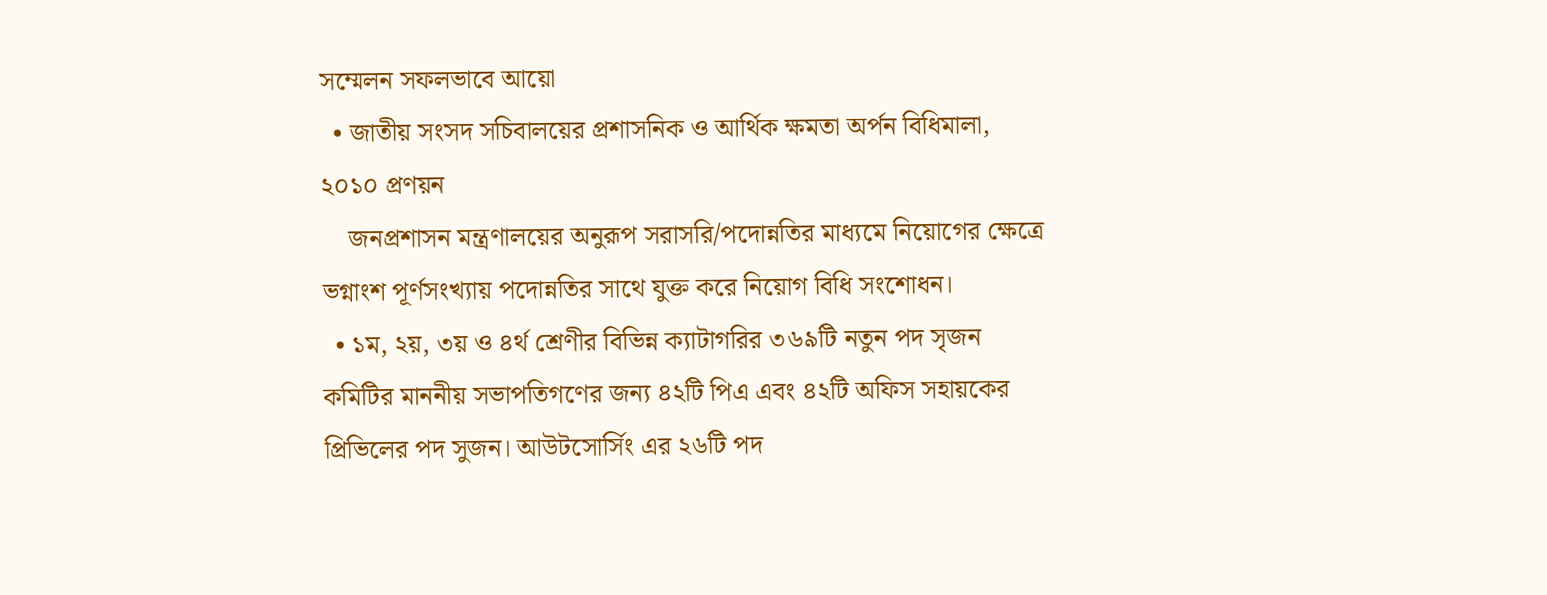সম্মেলন সফলভাবে আয়ো
  • জাতীয় সংসদ সচিবালয়ের প্রশাসনিক ও আর্থিক ক্ষমতা অর্পন বিধিমালা, ২০১০ প্রণয়ন
    জনপ্রশাসন মন্ত্রণালয়ের অনুরূপ সরাসরি/পদোন্নতির মাধ্যমে নিয়োগের ক্ষেত্রে ভগ্নাংশ পূর্ণসংখ্যায় পদোন্নতির সাথে যুক্ত করে নিয়োগ বিধি সংশোধন।
  • ১ম, ২য়, ৩য় ও ৪র্থ শ্রেণীর বিভিন্ন ক্যাটাগরির ৩৬৯টি নতুন পদ সৃজন কমিটির মাননীয় সভাপতিগণের জন্য ৪২টি পিএ এবং ৪২টি অফিস সহায়কের প্রিভিলের পদ সুজন। আউটসোর্সিং এর ২৬টি পদ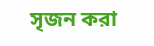সৃজন করা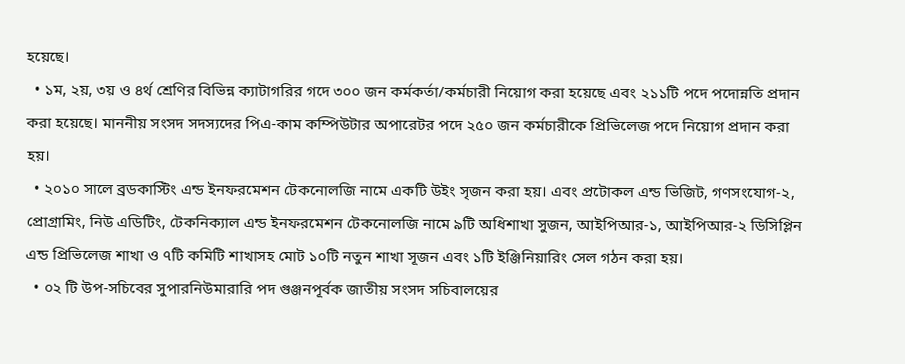হয়েছে।
  • ১ম, ২য়, ৩য় ও ৪র্থ শ্রেণির বিভিন্ন ক্যাটাগরির গদে ৩০০ জন কর্মকর্তা/কর্মচারী নিয়োগ করা হয়েছে এবং ২১১টি পদে পদোন্নতি প্রদান করা হয়েছে। মাননীয় সংসদ সদস্যদের পিএ-কাম কম্পিউটার অপারেটর পদে ২৫০ জন কর্মচারীকে প্রিভিলেজ পদে নিয়োগ প্রদান করা হয়।
  • ২০১০ সালে ব্রডকাস্টিং এন্ড ইনফরমেশন টেকনোলজি নামে একটি উইং সৃজন করা হয়। এবং প্রটোকল এন্ড ভিজিট, গণসংযোগ-২, প্রোগ্রামিং, নিউ এডিটিং, টেকনিক্যাল এন্ড ইনফরমেশন টেকনোলজি নামে ৯টি অধিশাখা সুজন, আইপিআর-১, আইপিআর-২ ডিসিপ্লিন এন্ড প্রিভিলেজ শাখা ও ৭টি কমিটি শাখাসহ মোট ১০টি নতুন শাখা সূজন এবং ১টি ইঞ্জিনিয়ারিং সেল গঠন করা হয়।
  • ০২ টি উপ-সচিবের সুপারনিউমারারি পদ গুঞ্জনপূর্বক জাতীয় সংসদ সচিবালয়ের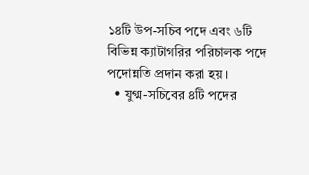১৪টি উপ-সচিব পদে এবং ৬টি বিভিন্ন ক্যাটাগরির পরিচালক পদে পদোন্নতি প্রদান করা হয়।
  • যুগ্ম-সচিবের ৪টি পদের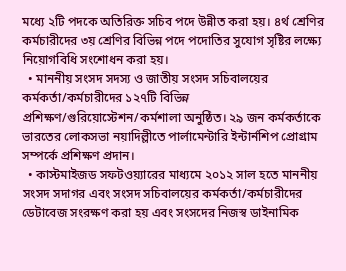মধ্যে ২টি পদকে অতিরিক্ত সচিব পদে উন্নীত করা হয়। ৪র্থ শ্রেণির কর্মচারীদের ৩য় শ্রেণির বিভিন্ন পদে পদোতির সুযোগ সৃষ্টির লক্ষ্যে নিয়োগবিধি সংশোধন করা হয়।
  • মাননীয় সংসদ সদস্য ও জাতীয় সংসদ সচিবালয়ের কর্মকর্তা/কর্মচারীদের ১২৭টি বিভিন্ন প্রশিক্ষণ/গুরিয়োস্টেশন/কর্মশালা অনুষ্ঠিত। ২৯ জন কর্মকর্তাকে ভারতের লোকসভা নয়াদিল্লীতে পার্লামেন্টারি ইন্টার্নশিপ প্রোগ্রাম সম্পর্কে প্রশিক্ষণ প্রদান।
  • কাস্টমাইজড সফটওয়্যারের মাধ্যমে ২০১২ সাল হতে মাননীয় সংসদ সদাগর এবং সংসদ সচিবালয়ের কর্মকর্তা/কর্মচারীদের ডেটাবেজ সংরক্ষণ করা হয় এবং সংসদের নিজস্ব ডাইনামিক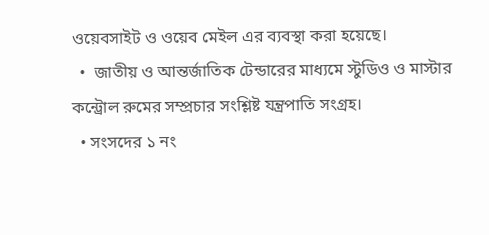ওয়েবসাইট ও ওয়েব মেইল এর ব্যবস্থা করা হয়েছে।
  •  জাতীয় ও আন্তর্জাতিক টেন্ডারের মাধ্যমে স্টুডিও ও মাস্টার কন্ট্রোল রুমের সম্প্রচার সংশ্লিষ্ট যন্ত্রপাতি সংগ্রহ।
  • সংসদের ১ নং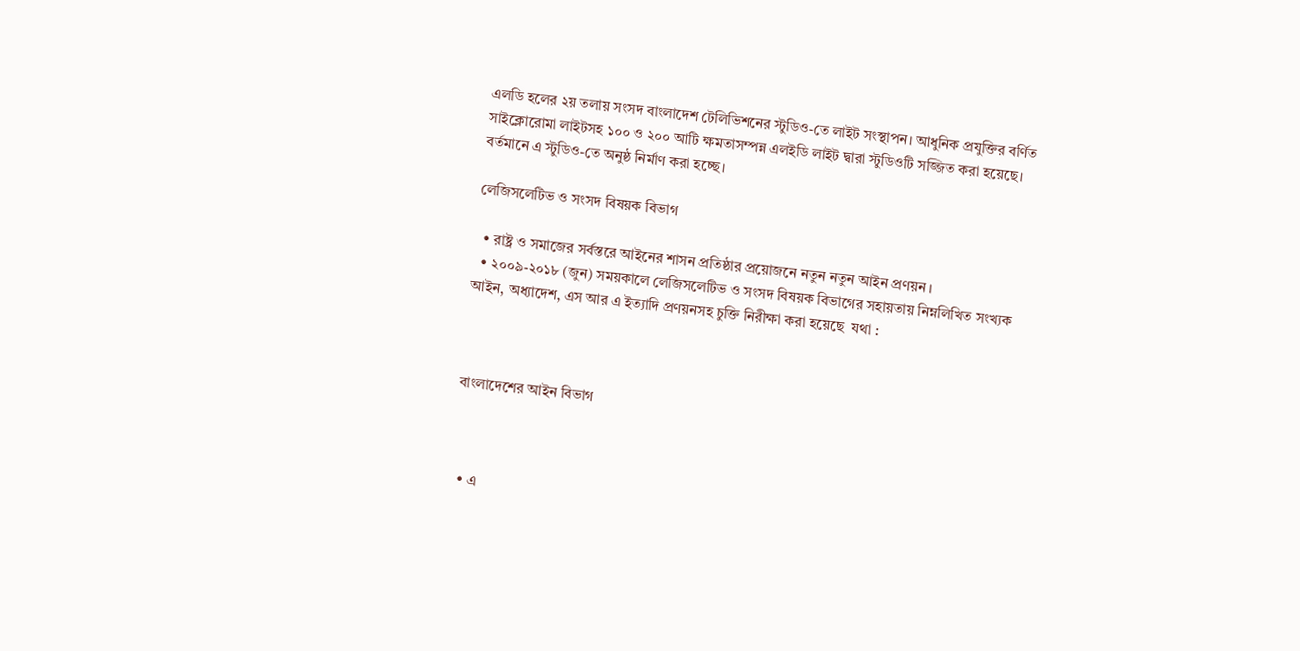এলডি হলের ২য় তলায় সংসদ বাংলাদেশ টেলিভিশনের স্টুডিও-তে লাইট সংস্থাপন। আধুনিক প্রযুক্তির বর্ণিত সাইক্লোরোমা লাইটসহ ১০০ ও ২০০ আটি ক্ষমতাসম্পন্ন এলইডি লাইট দ্বারা স্টুডিওটি সজ্জিত করা হয়েছে। বর্তমানে এ স্টুডিও-তে অনুষ্ঠ নির্মাণ করা হচ্ছে।

লেজিসলেটিভ ও সংসদ বিষয়ক বিভাগ

  • রাষ্ট্র ও সমাজের সর্বস্তরে আইনের শাসন প্রতিষ্ঠার প্রয়োজনে নতুন নতুন আইন প্রণয়ন ।
  • ২০০৯-২০১৮ (জুন) সময়কালে লেজিসলেটিভ ও সংসদ বিষয়ক বিভাগের সহায়তায় নিম্নলিখিত সংখ্যক আইন, অধ্যাদেশ, এস আর এ ইত্যাদি প্রণয়নসহ চুক্তি নিরীক্ষা করা হয়েছে  যথা :



বাংলাদেশের আইন বিভাগ



  • এ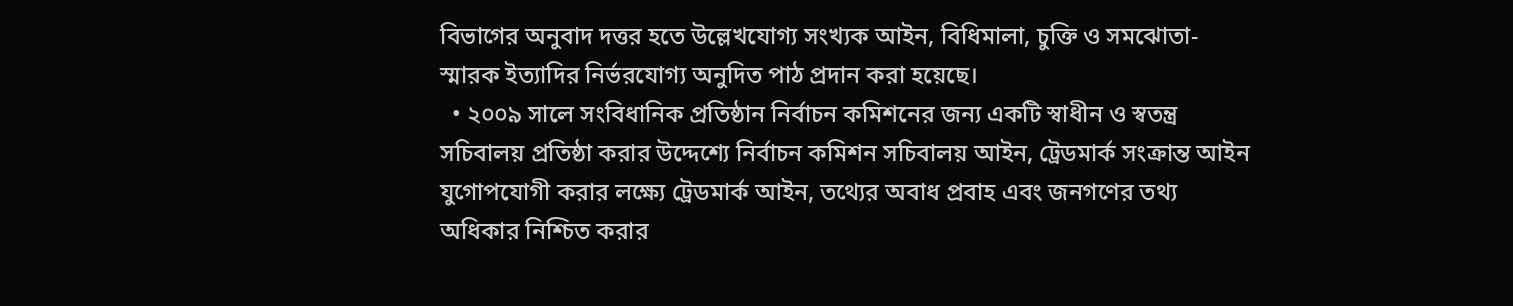বিভাগের অনুবাদ দত্তর হতে উল্লেখযোগ্য সংখ্যক আইন, বিধিমালা, চুক্তি ও সমঝোতা- স্মারক ইত্যাদির নির্ভরযোগ্য অনুদিত পাঠ প্রদান করা হয়েছে।
  • ২০০৯ সালে সংবিধানিক প্রতিষ্ঠান নির্বাচন কমিশনের জন্য একটি স্বাধীন ও স্বতন্ত্র সচিবালয় প্রতিষ্ঠা করার উদ্দেশ্যে নির্বাচন কমিশন সচিবালয় আইন, ট্রেডমার্ক সংক্রান্ত আইন যুগোপযোগী করার লক্ষ্যে ট্রেডমার্ক আইন, তথ্যের অবাধ প্রবাহ এবং জনগণের তথ্য অধিকার নিশ্চিত করার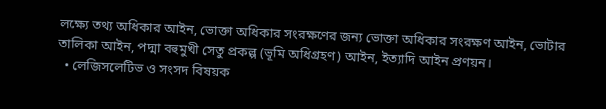লক্ষ্যে তথ্য অধিকার আইন, ভোক্তা অধিকার সংরক্ষণের জন্য ভোক্তা অধিকার সংরক্ষণ আইন, ভোটার তালিকা আইন, পদ্মা বহুমুখী সেতু প্রকল্প (ভূমি অধিগ্রহণ) আইন, ইত্যাদি আইন প্রণয়ন।
  • লেজিসলেটিভ ও সংসদ বিষয়ক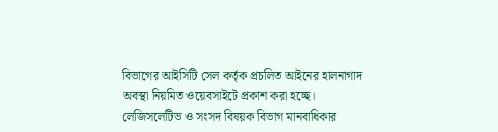বিভাগের আইসিটি সেল কর্তৃক প্রচলিত আইনের হালনাগাদ অবস্থা নিয়মিত ওয়েবসাইটে প্রকাশ করা হচ্ছে। লেজিসলেটিভ ও সংসদ বিষয়ক বিভাগ মানবাধিকার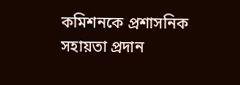কমিশনকে প্রশাসনিক সহায়তা প্রদান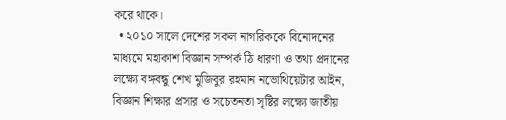করে থাকে।
  • ২০১০ সালে দেশের সকল নাগরিককে বিনোদনের মাধ্যমে মহাকাশ বিজ্ঞান সম্পর্ক ঠি ধারণা ও তথ্য প্রদানের লক্ষ্যে বঙ্গবন্ধু শেখ মুজিবুর রহমান নভোথিয়েটার আইন, বিজ্ঞান শিক্ষার প্রসার ও সচেতনতা সৃষ্টির লক্ষ্যে জাতীয়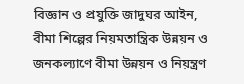বিজ্ঞান ও প্রযুক্তি জাদুঘর আইন, বীমা শিল্পের নিয়মতান্ত্রিক উন্নয়ন ও জনকল্যাণে বীমা উন্নয়ন ও নিয়ন্ত্রণ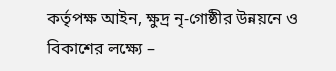কর্তৃপক্ষ আইন, ক্ষুদ্র নৃ-গোষ্ঠীর উন্নয়নে ও বিকাশের লক্ষ্যে –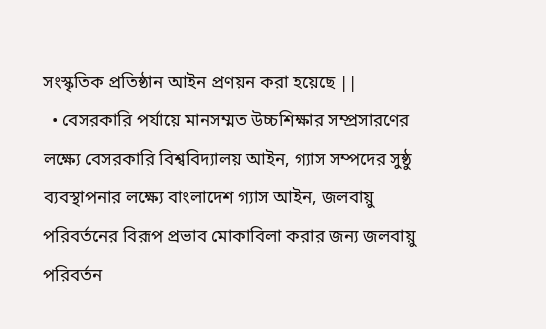সংস্কৃতিক প্রতিষ্ঠান আইন প্রণয়ন করা হয়েছে ||
  • বেসরকারি পর্যায়ে মানসম্মত উচ্চশিক্ষার সম্প্রসারণের লক্ষ্যে বেসরকারি বিশ্ববিদ্যালয় আইন, গ্যাস সম্পদের সুষ্ঠু ব্যবস্থাপনার লক্ষ্যে বাংলাদেশ গ্যাস আইন, জলবায়ু পরিবর্তনের বিরূপ প্রভাব মোকাবিলা করার জন্য জলবায়ু পরিবর্তন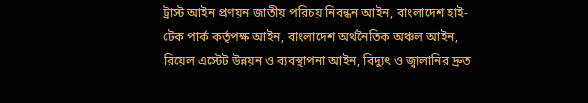ট্রাস্ট আইন প্রণয়ন জাতীয় পরিচয় নিবন্ধন আইন, বাংলাদেশ হাই-টেক পার্ক কর্তৃপক্ষ আইন, বাংলাদেশ অর্থনৈতিক অঞ্চল আইন, রিয়েল এস্টেট উন্নয়ন ও ব্যবস্থাপনা আইন, বিদ্যুৎ ও জ্বালানির দ্রুত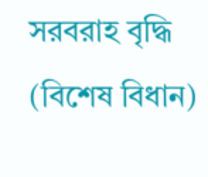সরবরাহ বৃদ্ধি (বিশেষ বিধান)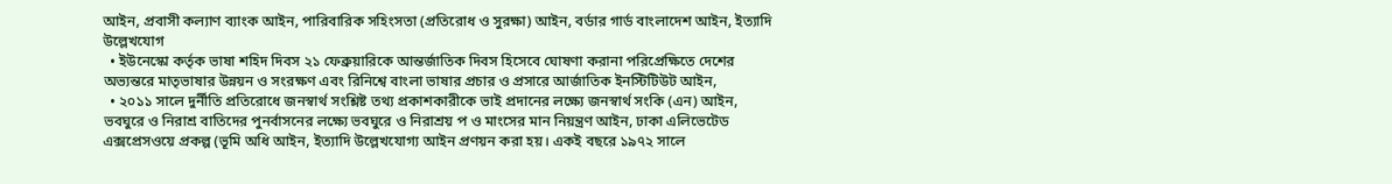আইন, প্রবাসী কল্যাণ ব্যাংক আইন, পারিবারিক সহিংসতা (প্রতিরোধ ও সুরক্ষা) আইন, বর্ডার গার্ড বাংলাদেশ আইন, ইত্যাদি উল্লেখযোগ
  • ইউনেস্কো কর্তৃক ভাষা শহিদ দিবস ২১ ফেব্রুয়ারিকে আন্তর্জাতিক দিবস হিসেবে ঘোষণা করানা পরিপ্রেক্ষিতে দেশের অভ্যন্তরে মাতৃভাষার উন্নয়ন ও সংরক্ষণ এবং রিনিশ্বে বাংলা ভাষার প্রচার ও প্রসারে আর্জাতিক ইনস্টিটিউট আইন,
  • ২০১১ সালে দুর্নীতি প্রতিরোধে জনস্বার্থ সংশ্লিষ্ট তথ্য প্রকাশকারীকে ভাই প্রদানের লক্ষ্যে জনস্বার্থ সংকি (এন) আইন, ভবঘুরে ও নিরাশ্র বাতিদের পুনর্বাসনের লক্ষ্যে ভবঘুরে ও নিরাশ্রয় প ও মাংসের মান নিয়ন্ত্রণ আইন, ঢাকা এলিভেটেড এক্সপ্রেসওয়ে প্রকল্প (ভূমি অধি আইন, ইত্যাদি উল্লেখযোগ্য আইন প্রণয়ন করা হয়। একই বছরে ১৯৭২ সালে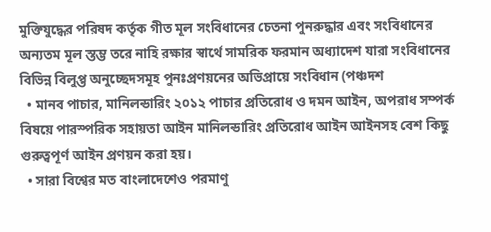মুক্তিযুদ্ধের পরিষদ কর্তৃক গীত মূল সংবিধানের চেতনা পুনরুদ্ধার এবং সংবিধানের অন্যতম মূল স্তম্ভ তরে নাহি রক্ষার স্বার্থে সামরিক ফরমান অধ্যাদেশ যারা সংবিধানের বিভিন্ন বিলুপ্ত অনুচ্ছেদসমূহ পুনঃপ্রণয়নের অভিপ্রায়ে সংবিধান (পঞ্চদশ
  • মানব পাচার, মানিলন্ডারিং ২০১২ পাচার প্রতিরোধ ও দমন আইন, অপরাধ সম্পর্ক বিষয়ে পারস্পরিক সহায়তা আইন মানিলন্ডারিং প্রতিরোধ আইন আইনসহ বেশ কিছু গুরুত্বপূর্ণ আইন প্রণয়ন করা হয়।
  • সারা বিশ্বের মত বাংলাদেশেও পরমাণু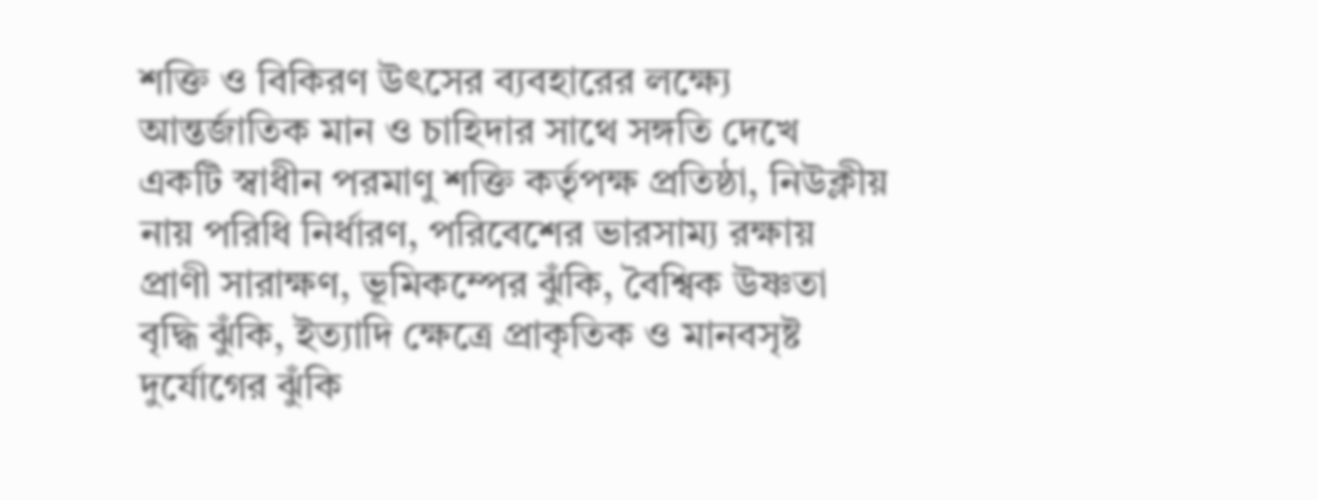শক্তি ও বিকিরণ উৎসের ব্যবহারের লক্ষ্যে আন্তর্জাতিক মান ও চাহিদার সাথে সঙ্গতি দেখে একটি স্বাধীন পরমাণু শক্তি কর্তৃপক্ষ প্রতিষ্ঠা, নিউক্লীয় নায় পরিধি নির্ধারণ, পরিবেশের ভারসাম্য রক্ষায় প্রাণী সারাক্ষণ, ভূমিকম্পের ঝুঁকি, বৈশ্বিক উষ্ণতা বৃদ্ধি ঝুঁকি, ইত্যাদি ক্ষেত্রে প্রাকৃতিক ও মানবসৃষ্ট দুর্যোগের ঝুঁকি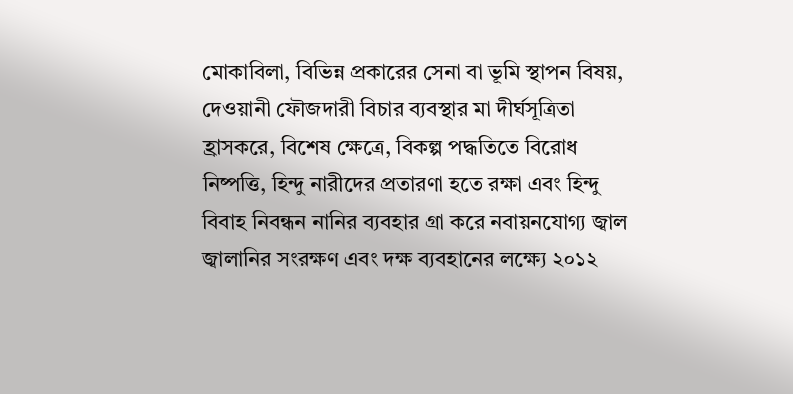মোকাবিলা, বিভিন্ন প্রকারের সেনা বা ভূমি স্থাপন বিষয়, দেওয়ানী ফৌজদারী বিচার ব্যবস্থার মা দীর্ঘসূত্রিতা হ্রাসকরে, বিশেষ ক্ষেত্রে, বিকল্প পদ্ধতিতে বিরোধ নিষ্পত্তি, হিন্দু নারীদের প্রতারণা হতে রক্ষা এবং হিন্দু বিবাহ নিবন্ধন নানির ব্যবহার গ্রা করে নবায়নযোগ্য জ্বাল জ্বালানির সংরক্ষণ এবং দক্ষ ব্যবহানের লক্ষ্যে ২০১২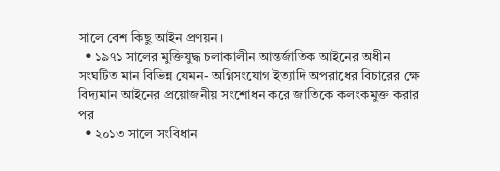সালে বেশ কিছু আইন প্রণয়ন।
  • ১৯৭১ সালের মুক্তিযুদ্ধ চলাকালীন আন্তর্জাতিক আইনের অধীন সংঘটিত মান বিভিন্ন যেমন- অগ্নিসংযোগ ইত্যাদি অপরাধের বিচারের ক্ষে বিদ্যমান আইনের প্রয়োজনীয় সংশোধন করে জাতিকে কলংকমুক্ত করার পর
  • ২০১৩ সালে সংবিধান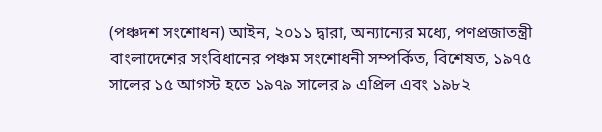(পঞ্চদশ সংশোধন) আইন, ২০১১ দ্বারা, অন্যান্যের মধ্যে, পণপ্রজাতন্ত্রী বাংলাদেশের সংবিধানের পঞ্চম সংশোধনী সম্পর্কিত, বিশেষত, ১৯৭৫ সালের ১৫ আগস্ট হতে ১৯৭৯ সালের ৯ এপ্রিল এবং ১৯৮২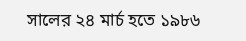সালের ২৪ মার্চ হতে ১৯৮৬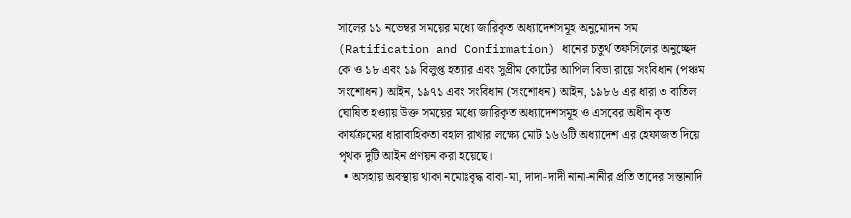সালের ১১ নভেম্বর সময়ের মধ্যে জারিকৃত অধ্যাদেশসমূহ অনুমোদন সম (Ratification and Confirmation) ধানের চতুর্থ তফসিলের অনুচ্ছেদ কে ও ১৮ এবং ১৯ বিলুপ্ত হত্যার এবং সুপ্রীম কোর্টের আপিল বিভা রায়ে সংবিধান (পঞ্চম সংশোধন) আইন, ১৯৭১ এবং সংবিধান (সংশোধন) আইন, ১৯৮৬ এর ধারা ৩ বাতিল ঘোষিত হও্যায় উক্ত সময়ের মধ্যে জারিকৃত অধ্যাদেশসমূহ ও এসবের অধীন কৃত কার্যক্রমের ধারাবাহিকতা বহাল রাখার লক্ষ্যে মোট ১৬৬টি অধ্যাদেশ এর হেফাজত দিয়ে পৃথক দুটি আইন প্রণয়ন করা হয়েছে।
  • অসহায় অবস্থায় থাকা নমোঃবৃদ্ধ বাবা-মা, দাদা-দাদী নানা-নানীর প্রতি তাদের সন্তানাদি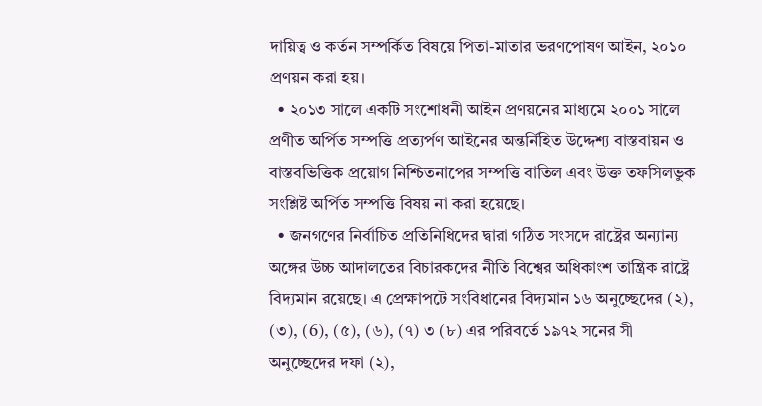দায়িত্ব ও কর্তন সম্পর্কিত বিষয়ে পিতা-মাতার ভরণপোষণ আইন, ২০১০ প্রণয়ন করা হয়।
  • ২০১৩ সালে একটি সংশোধনী আইন প্রণয়নের মাধ্যমে ২০০১ সালে প্রণীত অর্পিত সম্পত্তি প্রত্যর্পণ আইনের অন্তর্নিহিত উদ্দেশ্য বাস্তবায়ন ও বাস্তবভিত্তিক প্রয়োগ নিশ্চিতনাপের সম্পত্তি বাতিল এবং উক্ত তফসিলভুক সংশ্লিষ্ট অর্পিত সম্পত্তি বিষয় না করা হয়েছে।
  • জনগণের নির্বাচিত প্রতিনিধিদের দ্বারা গঠিত সংসদে রাষ্ট্রের অন্যান্য অঙ্গের উচ্চ আদালতের বিচারকদের নীতি বিশ্বের অধিকাংশ তান্ত্রিক রাষ্ট্রে বিদ্যমান রয়েছে। এ প্রেক্ষাপটে সংবিধানের বিদ্যমান ১৬ অনুচ্ছেদের (২), (৩), (6), (৫), (৬), (৭) ৩ (৮) এর পরিবর্তে ১৯৭২ সনের সী অনুচ্ছেদের দফা (২),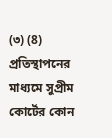(৩) (8) প্রতিস্থাপনের মাধ্যমে সুপ্রীম কোর্টের কোন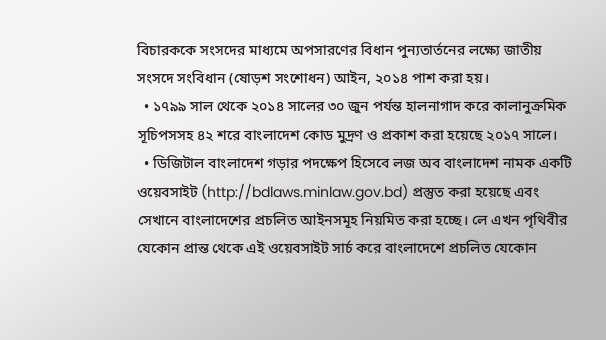বিচারককে সংসদের মাধ্যমে অপসারণের বিধান পুন্যতার্তনের লক্ষ্যে জাতীয় সংসদে সংবিধান (ষোড়শ সংশোধন) আইন, ২০১৪ পাশ করা হয়।
  • ১৭৯৯ সাল থেকে ২০১৪ সালের ৩০ জুন পর্যন্ত হালনাগাদ করে কালানুক্রমিক সূচিপসসহ ৪২ শরে বাংলাদেশ কোড মুদ্রণ ও প্রকাশ করা হয়েছে ২০১৭ সালে।
  • ডিজিটাল বাংলাদেশ গড়ার পদক্ষেপ হিসেবে লজ অব বাংলাদেশ নামক একটি ওয়েবসাইট (http://bdlaws.minlaw.gov.bd) প্রস্তুত করা হয়েছে এবং সেখানে বাংলাদেশের প্রচলিত আইনসমূহ নিয়মিত করা হচ্ছে। লে এখন পৃথিবীর যেকোন প্রান্ত থেকে এই ওয়েবসাইট সার্চ করে বাংলাদেশে প্রচলিত যেকোন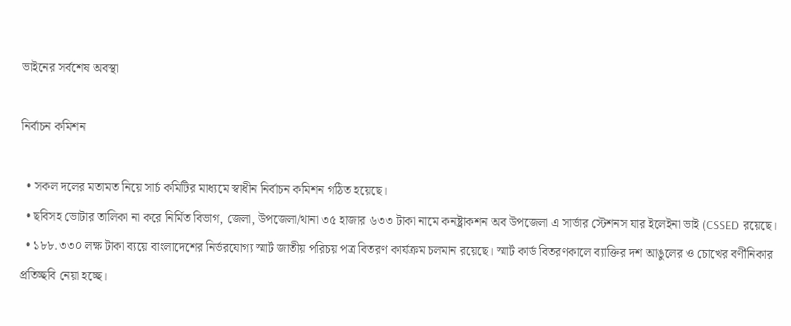ভাইনের সর্বশেষ অবস্থা

নির্বাচন কমিশন

  • সকল দলের মতামত নিয়ে সার্চ কমিটির মাধ্যমে স্বাধীন নির্বাচন কমিশন গঠিত হয়েছে।
  • ছবিসহ ভোটার তালিকা না করে নির্মিত বিভাগ, জেলা, উপজেলা/থানা ৩৫ হাজার ৬৩৩ টাকা নামে কনষ্ট্রাকশন অব উপজেলা এ সার্ভার স্টেশনস যার ইলেইনা ভাই (CSSED রয়েছে।
  • ১৮৮.৩৩০ লক্ষ টাকা ব্যয়ে বাংলাদেশের নির্ভরযোগ্য স্মার্ট জাতীয় পরিচয় পত্র বিতরণ কার্যক্রম চলমান রয়েছে। স্মার্ট কার্ড বিতরণকালে ব্যাক্তির দশ আঙুলের ও চোখের বর্ণীনিকার প্রতিচ্ছবি নেয়া হচ্ছে।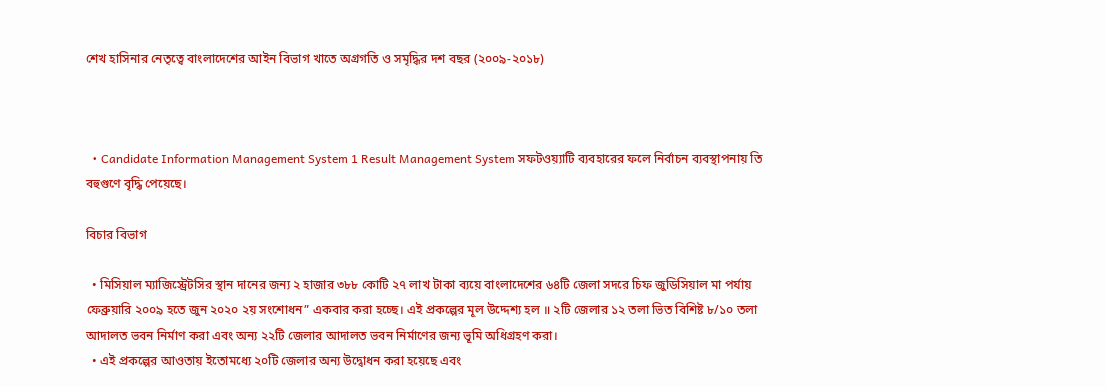শেখ হাসিনার নেতৃত্বে বাংলাদেশের আইন বিভাগ খাতে অগ্রগতি ও সমৃদ্ধির দশ বছর (২০০৯-২০১৮)



  • Candidate Information Management System 1 Result Management System সফটওয়্যাটি ব্যবহারের ফলে নির্বাচন ব্যবস্থাপনায় তি বহুগুণে বৃদ্ধি পেয়েছে।

বিচার বিভাগ

  • মিসিয়াল ম্যাজিস্ট্রেটসির স্থান দানের জন্য ২ হাজার ৩৮৮ কোটি ২৭ লাখ টাকা ব্যয়ে বাংলাদেশের ৬৪টি জেলা সদরে চিফ জুডিসিয়াল মা পর্যায় ফেব্রুয়ারি ২০০৯ হতে জুন ২০২০ ২য় সংশোধন” একবার করা হচ্ছে। এই প্রকল্পের মূল উদ্দেশ্য হল ॥ ২টি জেলার ১২ তলা ভিত বিশিষ্ট ৮/১০ তলা আদালত ভবন নির্মাণ করা এবং অন্য ২২টি জেলার আদালত ভবন নির্মাণের জন্য ভূমি অধিগ্রহণ করা।
  • এই প্রকল্পের আওতায় ইতোমধ্যে ২০টি জেলার অন্য উদ্বোধন করা হয়েছে এবং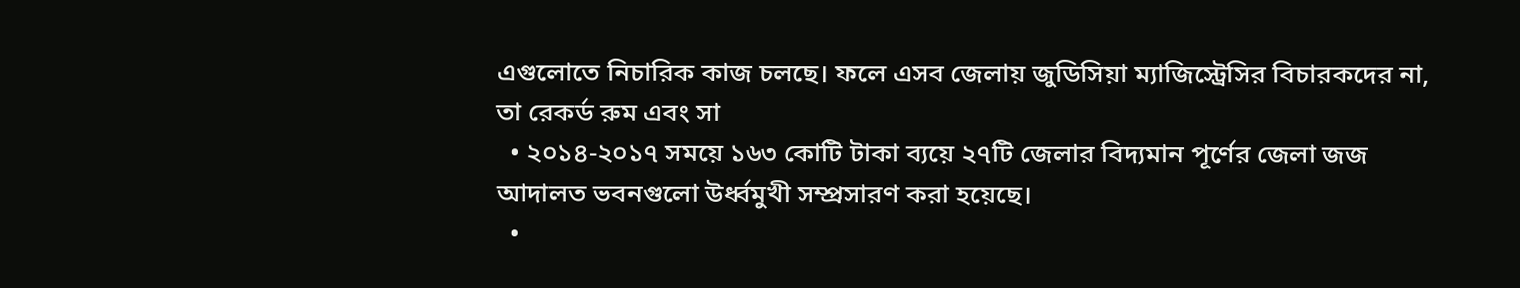এগুলোতে নিচারিক কাজ চলছে। ফলে এসব জেলায় জুডিসিয়া ম্যাজিস্ট্রেসির বিচারকদের না, তা রেকর্ড রুম এবং সা
  • ২০১৪-২০১৭ সময়ে ১৬৩ কোটি টাকা ব্যয়ে ২৭টি জেলার বিদ্যমান পূর্ণের জেলা জজ আদালত ভবনগুলো উর্ধ্বমুখী সম্প্রসারণ করা হয়েছে।
  •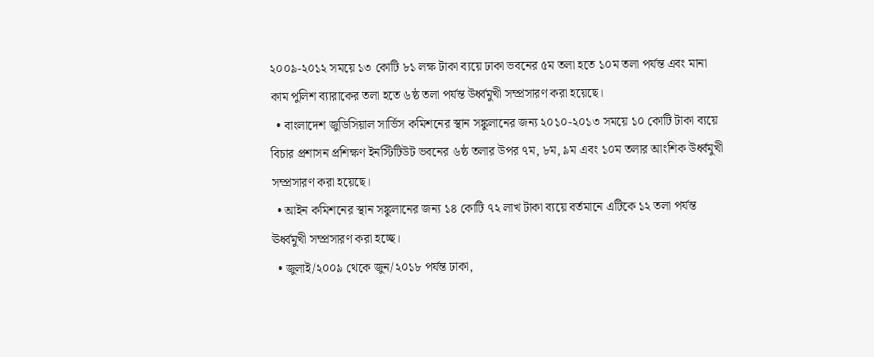২০০৯-২০১২ সময়ে ১৩ কোটি ৮১ লক্ষ টাকা ব্যয়ে ঢাকা ভবনের ৫ম তলা হতে ১০ম তলা পর্যন্ত এবং মানা কাম পুলিশ ব্যারাকের তলা হতে ৬ষ্ঠ তলা পর্যন্ত উর্ধ্বমুখী সম্প্রসারণ করা হয়েছে।
  • বাংলাদেশ জুডিসিয়াল সার্ভিস কমিশনের স্থান সঙ্কুলানের জন্য ২০১০-২০১৩ সময়ে ১০ কোটি টাকা ব্যয়ে বিচার প্রশাসন প্রশিক্ষণ ইনস্টিটিউট ভবনের ৬ষ্ঠ তলার উপর ৭ম, ৮ম, ৯ম এবং ১০ম তলার আংশিক উর্ধ্বমুখী সম্প্রসারণ করা হয়েছে।
  • আইন কমিশনের স্থান সঙ্কুলানের জন্য ১৪ কোটি ৭২ লাখ টাকা ব্যয়ে বর্তমানে এটিকে ১২ তলা পর্যন্ত ঊর্ধ্বমুখী সম্প্রসারণ করা হচ্ছে।
  • জুলাই/২০০৯ থেকে জুন/২০১৮ পর্যন্ত ঢাকা,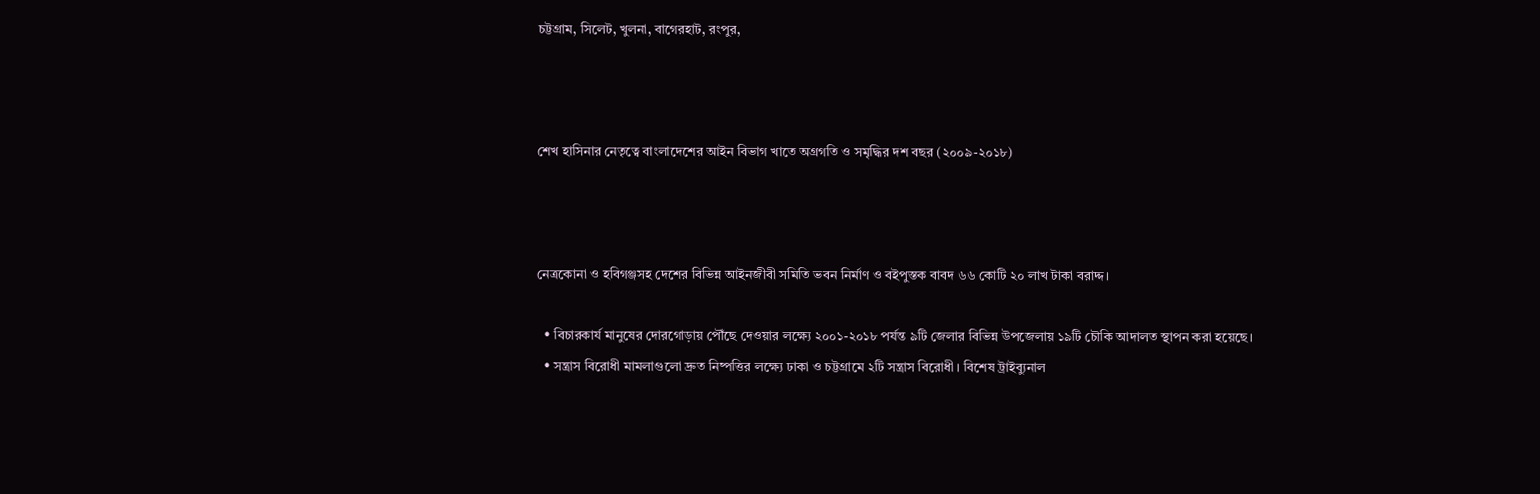চট্টগ্রাম, সিলেট, খুলনা, বাগেরহাট, রংপুর,



শেখ হাসিনার নেতৃত্বে বাংলাদেশের আইন বিভাগ খাতে অগ্রগতি ও সমৃদ্ধির দশ বছর (২০০৯-২০১৮)



নেত্রকোনা ও হবিগঞ্জসহ দেশের বিভিন্ন আইনজীবী সমিতি ভবন নির্মাণ ও বইপুস্তক বাবদ ৬৬ কোটি ২০ লাখ টাকা বরাদ্দ।

  • বিচারকার্য মানুষের দোরগোড়ায় পৌঁছে দেওয়ার লক্ষ্যে ২০০১-২০১৮ পর্যন্ত ৯টি জেলার বিভিন্ন উপজেলায় ১৯টি চৌকি আদালত স্থাপন করা হয়েছে।
  • সন্ত্রাস বিরোধী মামলাগুলো দ্রুত নিষ্পত্তির লক্ষ্যে ঢাকা ও চট্টগ্রামে ২টি সন্ত্রাস বিরোধী। বিশেষ ট্রাইব্যুনাল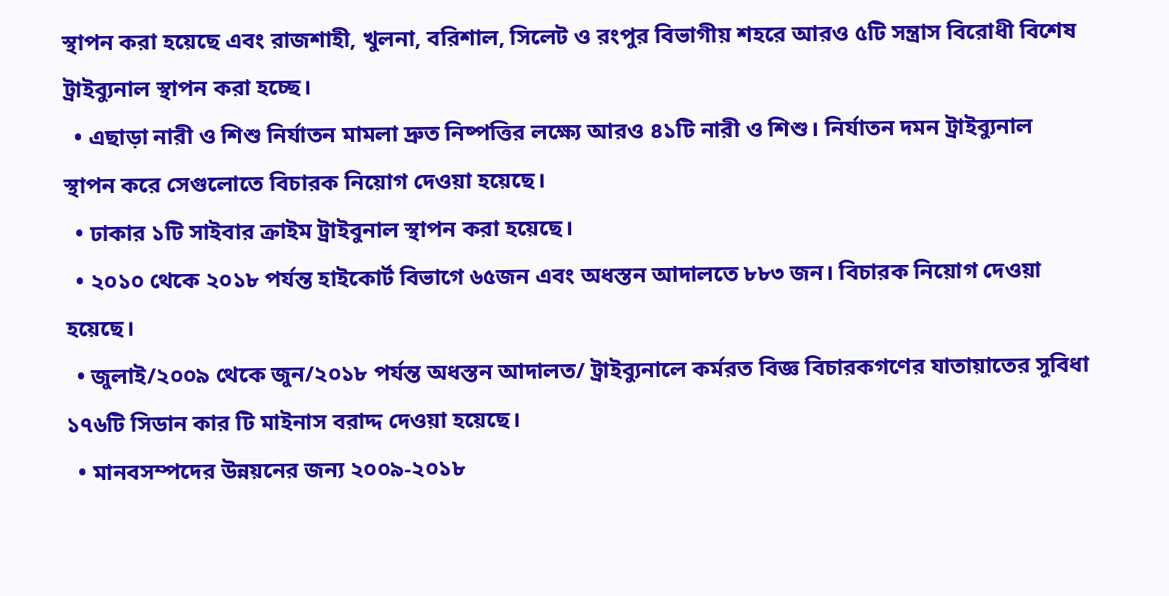স্থাপন করা হয়েছে এবং রাজশাহী, খুলনা, বরিশাল, সিলেট ও রংপুর বিভাগীয় শহরে আরও ৫টি সন্ত্রাস বিরোধী বিশেষ ট্রাইব্যুনাল স্থাপন করা হচ্ছে।
  • এছাড়া নারী ও শিশু নির্যাতন মামলা দ্রুত নিষ্পত্তির লক্ষ্যে আরও ৪১টি নারী ও শিশু। নির্যাতন দমন ট্রাইব্যুনাল স্থাপন করে সেগুলোতে বিচারক নিয়োগ দেওয়া হয়েছে।
  • ঢাকার ১টি সাইবার ক্রাইম ট্রাইবুনাল স্থাপন করা হয়েছে।
  • ২০১০ থেকে ২০১৮ পর্যন্ত হাইকোর্ট বিভাগে ৬৫জন এবং অধস্তন আদালতে ৮৮৩ জন। বিচারক নিয়োগ দেওয়া হয়েছে।
  • জুলাই/২০০৯ থেকে জুন/২০১৮ পর্যন্ত অধস্তন আদালত/ ট্রাইব্যুনালে কর্মরত বিজ্ঞ বিচারকগণের যাতায়াতের সুবিধা ১৭৬টি সিডান কার টি মাইনাস বরাদ্দ দেওয়া হয়েছে।
  • মানবসম্পদের উন্নয়নের জন্য ২০০৯-২০১৮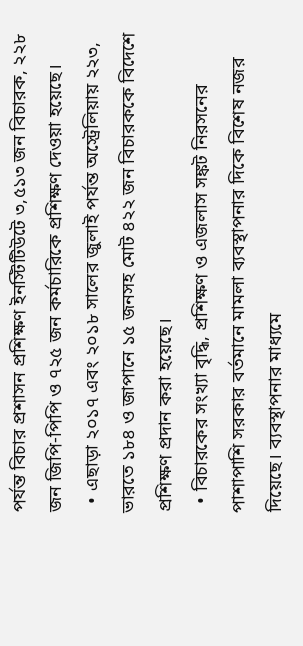পর্যন্ত বিচার প্রশাসন প্রশিক্ষণ ইনস্টিটিউটে ৩,৫১৩ জন বিচারক, ২২৮ জন জিপি-পিপি ও ৭২৫ জন কর্মচারিকে প্রশিক্ষণ দেওয়া হয়েছে।
  • এছাড়া ২০১৭ এবং ২০১৮ সালের জুলাই পর্যন্ত অস্ট্রেলিয়ায় ২২৩, ভারতে ১৮৪ ও জাপানে ১৫ জনসহ মোট ৪২২ জন বিচারককে বিদেশে প্রশিক্ষণ প্রদান করা হয়েছে।
  • বিচারকের সংখ্যা বৃদ্ধি, প্রশিক্ষণ ও এজলাস সঙ্কট নিরসনের পাশাপাশি সরকার বর্তমানে মামলা ব্যবস্থাপনার দিকে বিশেষ নজর দিয়েছে। ব্যবস্থাপনার মাধ্যমে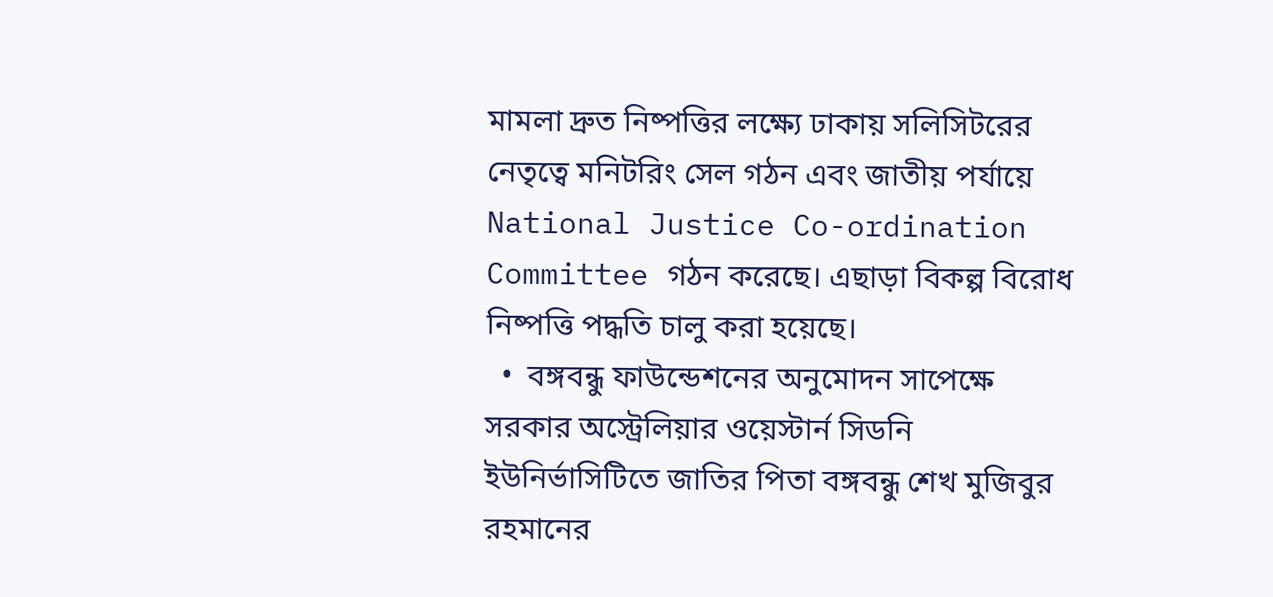মামলা দ্রুত নিষ্পত্তির লক্ষ্যে ঢাকায় সলিসিটরের নেতৃত্বে মনিটরিং সেল গঠন এবং জাতীয় পর্যায়ে National Justice Co-ordination Committee গঠন করেছে। এছাড়া বিকল্প বিরোধ নিষ্পত্তি পদ্ধতি চালু করা হয়েছে।
  •  বঙ্গবন্ধু ফাউন্ডেশনের অনুমোদন সাপেক্ষে সরকার অস্ট্রেলিয়ার ওয়েস্টার্ন সিডনি ইউনির্ভাসিটিতে জাতির পিতা বঙ্গবন্ধু শেখ মুজিবুর রহমানের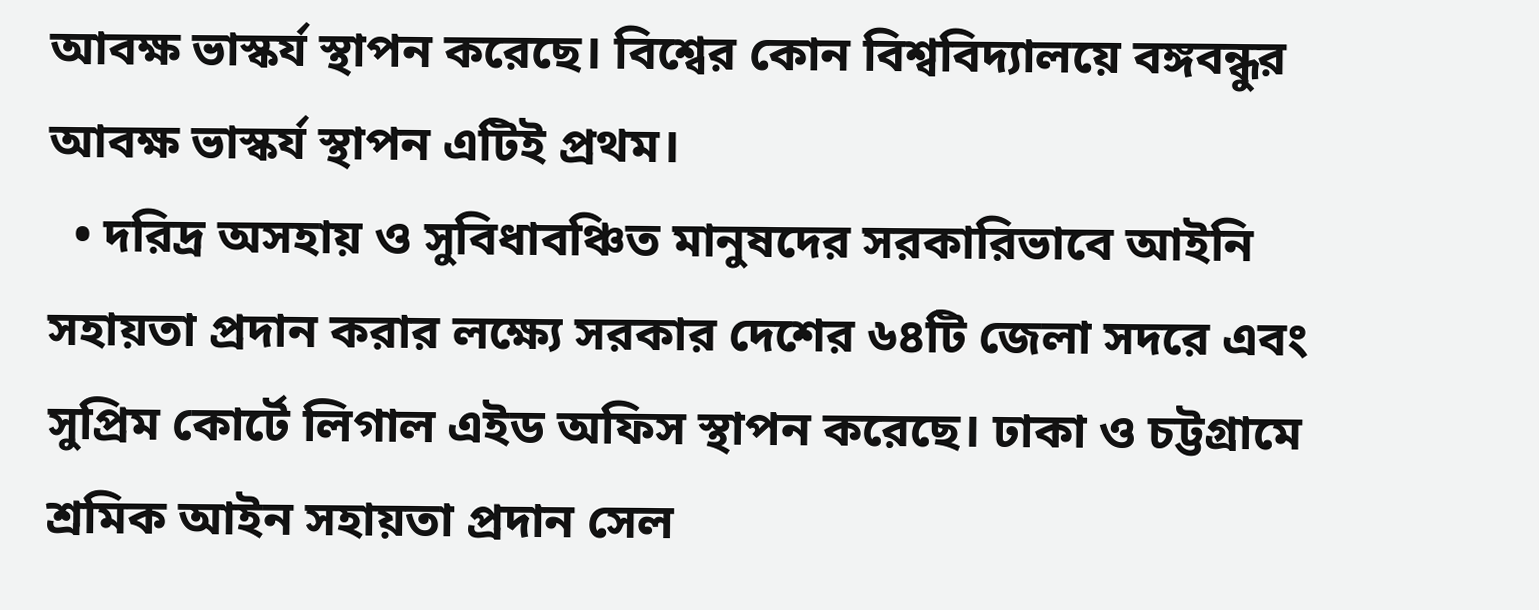আবক্ষ ভাস্কর্য স্থাপন করেছে। বিশ্বের কোন বিশ্ববিদ্যালয়ে বঙ্গবন্ধুর আবক্ষ ভাস্কর্য স্থাপন এটিই প্রথম।
  • দরিদ্র অসহায় ও সুবিধাবঞ্চিত মানুষদের সরকারিভাবে আইনি সহায়তা প্রদান করার লক্ষ্যে সরকার দেশের ৬৪টি জেলা সদরে এবং সুপ্রিম কোর্টে লিগাল এইড অফিস স্থাপন করেছে। ঢাকা ও চট্টগ্রামে শ্রমিক আইন সহায়তা প্রদান সেল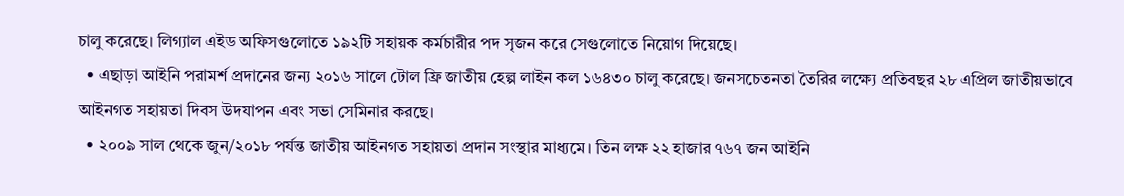চালু করেছে। লিগ্যাল এইড অফিসগুলোতে ১৯২টি সহায়ক কর্মচারীর পদ সৃজন করে সেগুলোতে নিয়োগ দিয়েছে।
  • এছাড়া আইনি পরামর্শ প্রদানের জন্য ২০১৬ সালে টোল ফ্রি জাতীয় হেল্প লাইন কল ১৬৪৩০ চালু করেছে। জনসচেতনতা তৈরির লক্ষ্যে প্রতিবছর ২৮ এপ্রিল জাতীয়ভাবে আইনগত সহায়তা দিবস উদযাপন এবং সভা সেমিনার করছে।
  • ২০০৯ সাল থেকে জুন/২০১৮ পর্যন্ত জাতীয় আইনগত সহায়তা প্রদান সংস্থার মাধ্যমে। তিন লক্ষ ২২ হাজার ৭৬৭ জন আইনি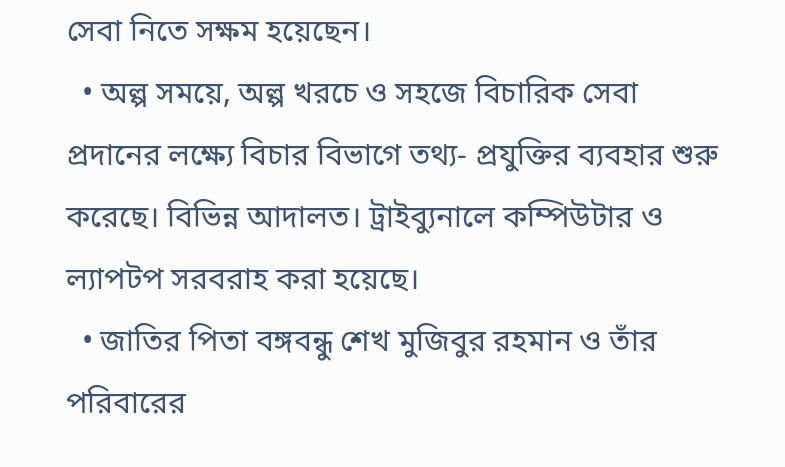সেবা নিতে সক্ষম হয়েছেন।
  • অল্প সময়ে, অল্প খরচে ও সহজে বিচারিক সেবা প্রদানের লক্ষ্যে বিচার বিভাগে তথ্য- প্রযুক্তির ব্যবহার শুরু করেছে। বিভিন্ন আদালত। ট্রাইব্যুনালে কম্পিউটার ও ল্যাপটপ সরবরাহ করা হয়েছে।
  • জাতির পিতা বঙ্গবন্ধু শেখ মুজিবুর রহমান ও তাঁর পরিবারের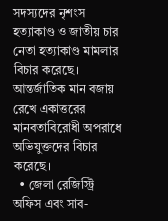সদস্যদের নৃশংস হত্যাকাণ্ড ও জাতীয় চার নেতা হত্যাকাণ্ড মামলার বিচার করেছে। আন্তর্জাতিক মান বজায় রেখে একাত্তরের মানবতাবিরোধী অপরাধে অভিযুক্তদের বিচার করেছে।
  • জেলা রেজিস্ট্রি অফিস এবং সাব-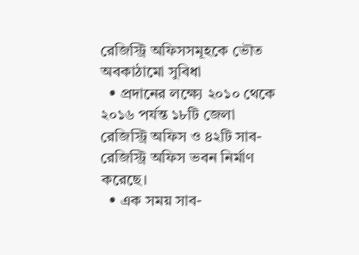রেজিস্ট্রি অফিসসমূহকে ভৌত অবকাঠামো সুবিধা
  • প্রদানের লক্ষ্যে ২০১০ থেকে ২০১৬ পর্যন্ত ১৮টি জেলা রেজিস্ট্রি অফিস ও ৪২টি সাব-রেজিস্ট্রি অফিস ভবন নির্মাণ করেছে।
  • এক সময় সাব-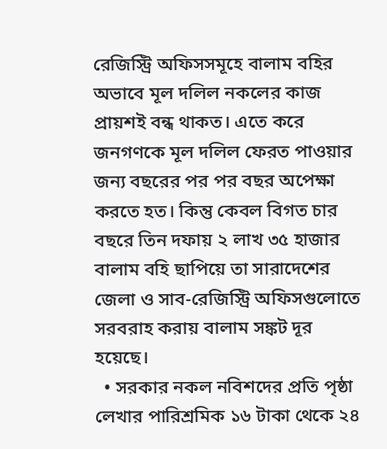রেজিস্ট্রি অফিসসমূহে বালাম বহির অভাবে মূল দলিল নকলের কাজ প্রায়শই বন্ধ থাকত। এতে করে জনগণকে মূল দলিল ফেরত পাওয়ার জন্য বছরের পর পর বছর অপেক্ষা করতে হত। কিন্তু কেবল বিগত চার বছরে তিন দফায় ২ লাখ ৩৫ হাজার বালাম বহি ছাপিয়ে তা সারাদেশের জেলা ও সাব-রেজিস্ট্রি অফিসগুলোতে সরবরাহ করায় বালাম সঙ্কট দূর হয়েছে।
  • সরকার নকল নবিশদের প্রতি পৃষ্ঠা লেখার পারিশ্রমিক ১৬ টাকা থেকে ২৪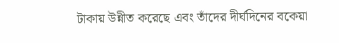টাকায় উন্নীত করেছে এবং তাঁদের দীর্ঘদিনের বকেয়া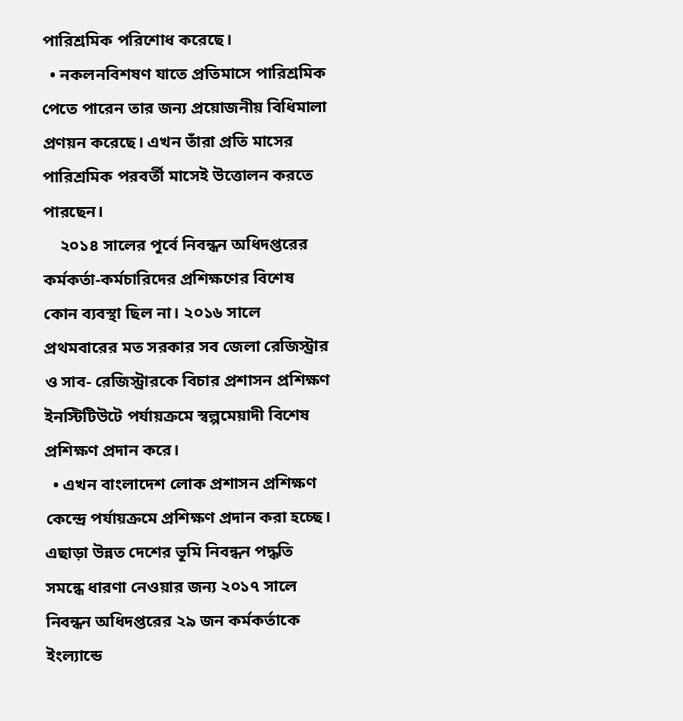পারিশ্রমিক পরিশোধ করেছে।
  • নকলনবিশষণ যাতে প্রতিমাসে পারিশ্রমিক পেতে পারেন তার জন্য প্রয়োজনীয় বিধিমালা প্রণয়ন করেছে। এখন তাঁরা প্রতি মাসের পারিশ্রমিক পরবর্তী মাসেই উত্তোলন করতে পারছেন।
    ২০১৪ সালের পূর্বে নিবন্ধন অধিদপ্তরের কর্মকর্তা-কর্মচারিদের প্রশিক্ষণের বিশেষ কোন ব্যবস্থা ছিল না। ২০১৬ সালে প্রথমবারের মত সরকার সব জেলা রেজিস্ট্রার ও সাব- রেজিস্ট্রারকে বিচার প্রশাসন প্রশিক্ষণ ইনস্টিটিউটে পর্যায়ক্রমে স্বল্পমেয়াদী বিশেষ প্রশিক্ষণ প্রদান করে।
  • এখন বাংলাদেশ লোক প্রশাসন প্রশিক্ষণ কেন্দ্রে পর্যায়ক্রমে প্রশিক্ষণ প্রদান করা হচ্ছে। এছাড়া উন্নত দেশের ভূমি নিবন্ধন পদ্ধতি সমন্ধে ধারণা নেওয়ার জন্য ২০১৭ সালে নিবন্ধন অধিদপ্তরের ২৯ জন কর্মকর্তাকে ইংল্যান্ডে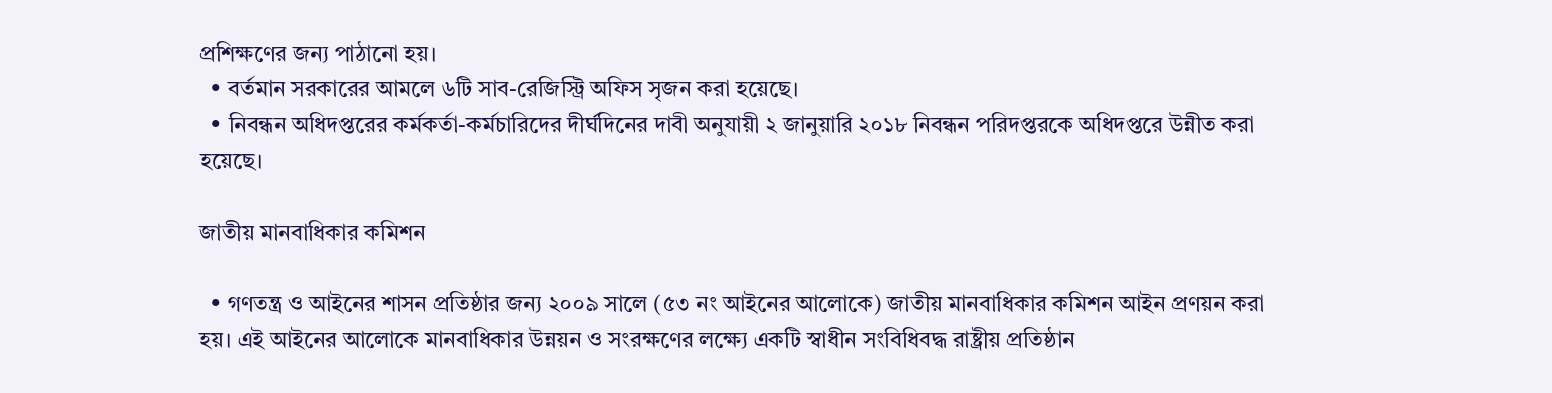প্রশিক্ষণের জন্য পাঠানো হয়।
  • বর্তমান সরকারের আমলে ৬টি সাব-রেজিস্ট্রি অফিস সৃজন করা হয়েছে।
  • নিবন্ধন অধিদপ্তরের কর্মকর্তা-কর্মচারিদের দীর্ঘদিনের দাবী অনুযায়ী ২ জানুয়ারি ২০১৮ নিবন্ধন পরিদপ্তরকে অধিদপ্তরে উন্নীত করা হয়েছে।

জাতীয় মানবাধিকার কমিশন

  • গণতন্ত্র ও আইনের শাসন প্রতিষ্ঠার জন্য ২০০৯ সালে (৫৩ নং আইনের আলোকে) জাতীয় মানবাধিকার কমিশন আইন প্রণয়ন করা হয়। এই আইনের আলোকে মানবাধিকার উন্নয়ন ও সংরক্ষণের লক্ষ্যে একটি স্বাধীন সংবিধিবদ্ধ রাষ্ট্রীয় প্রতিষ্ঠান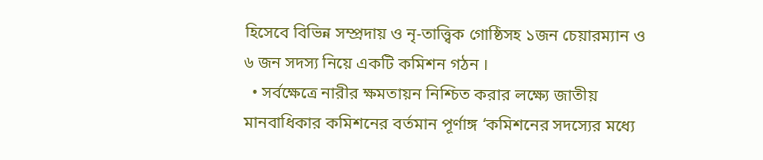হিসেবে বিভিন্ন সম্প্রদায় ও নৃ-তাত্ত্বিক গোষ্ঠিসহ ১জন চেয়ারম্যান ও ৬ জন সদস্য নিয়ে একটি কমিশন গঠন ।
  • সর্বক্ষেত্রে নারীর ক্ষমতায়ন নিশ্চিত করার লক্ষ্যে জাতীয় মানবাধিকার কমিশনের বর্তমান পূর্ণাঙ্গ ‘কমিশনের সদস্যের মধ্যে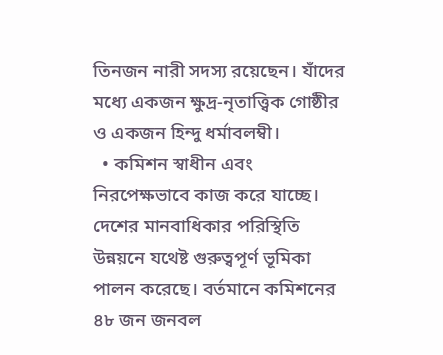তিনজন নারী সদস্য রয়েছেন। যাঁদের মধ্যে একজন ক্ষুদ্র-নৃতাত্ত্বিক গোষ্ঠীর ও একজন হিন্দু ধর্মাবলম্বী।
  • কমিশন স্বাধীন এবং নিরপেক্ষভাবে কাজ করে যাচ্ছে। দেশের মানবাধিকার পরিস্থিতি উন্নয়নে যথেষ্ট গুরুত্বপূর্ণ ভূমিকা পালন করেছে। বর্তমানে কমিশনের ৪৮ জন জনবল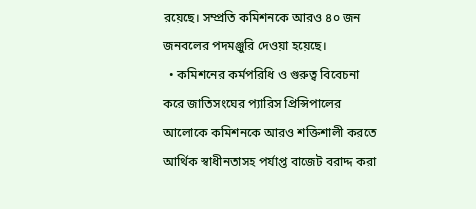রয়েছে। সম্প্রতি কমিশনকে আরও ৪০ জন জনবলের পদমঞ্জুরি দেওয়া হয়েছে।
  • কমিশনের কর্মপরিধি ও গুরুত্ব বিবেচনা করে জাতিসংঘের প্যারিস প্রিন্সিপালের আলোকে কমিশনকে আরও শক্তিশালী করতে আর্থিক স্বাধীনতাসহ পর্যাপ্ত বাজেট বরাদ্দ করা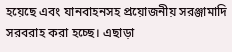হয়েছে এবং যানবাহনসহ প্রয়োজনীয় সরঞ্জামাদি সরবরাহ করা হচ্ছে। এছাড়া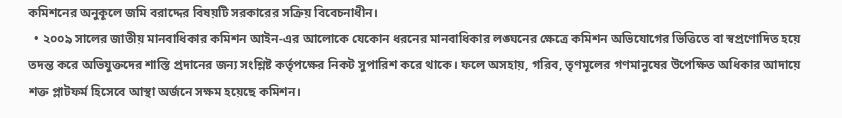কমিশনের অনুকূলে জমি বরাদ্দের বিষয়টি সরকারের সক্রিয় বিবেচনাধীন।
  • ২০০৯ সালের জাতীয় মানবাধিকার কমিশন আইন-এর আলোকে যেকোন ধরনের মানবাধিকার লঙ্ঘনের ক্ষেত্রে কমিশন অভিযোগের ভিত্তিতে বা স্বপ্রণোদিত হয়ে তদন্ত করে অভিযুক্তদের শাস্তি প্রদানের জন্য সংশ্লিষ্ট কর্তৃপক্ষের নিকট সুপারিশ করে থাকে। ফলে অসহায়, গরিব, তৃণমূলের গণমানুষের উপেক্ষিত অধিকার আদায়ে শক্ত প্লাটফর্ম হিসেবে আস্থা অর্জনে সক্ষম হয়েছে কমিশন।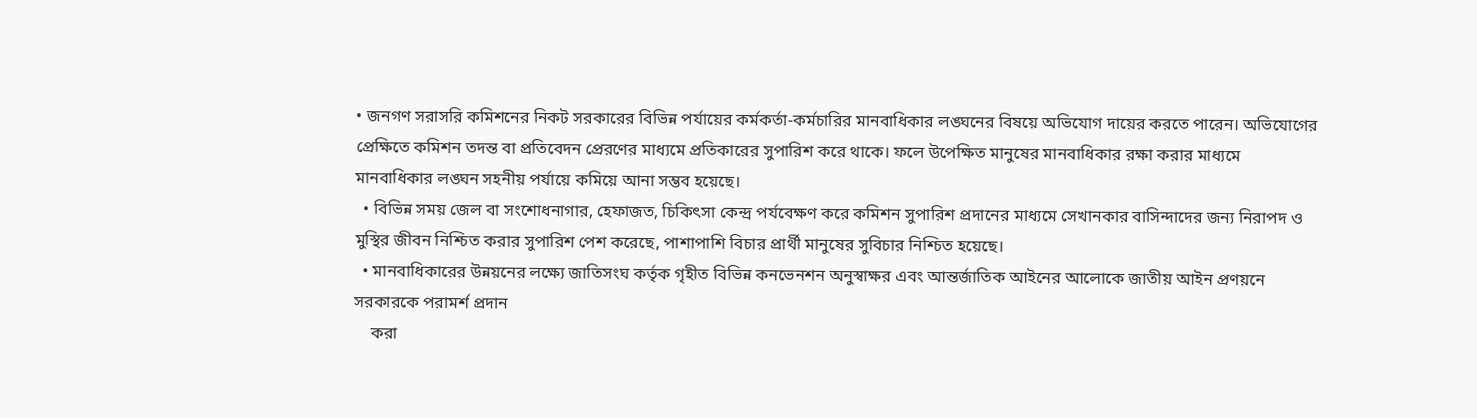• জনগণ সরাসরি কমিশনের নিকট সরকারের বিভিন্ন পর্যায়ের কর্মকর্তা-কর্মচারির মানবাধিকার লঙ্ঘনের বিষয়ে অভিযোগ দায়ের করতে পারেন। অভিযোগের প্রেক্ষিতে কমিশন তদন্ত বা প্রতিবেদন প্রেরণের মাধ্যমে প্রতিকারের সুপারিশ করে থাকে। ফলে উপেক্ষিত মানুষের মানবাধিকার রক্ষা করার মাধ্যমে মানবাধিকার লঙ্ঘন সহনীয় পর্যায়ে কমিয়ে আনা সম্ভব হয়েছে।
  • বিভিন্ন সময় জেল বা সংশোধনাগার, হেফাজত, চিকিৎসা কেন্দ্র পর্যবেক্ষণ করে কমিশন সুপারিশ প্রদানের মাধ্যমে সেখানকার বাসিন্দাদের জন্য নিরাপদ ও মুস্থির জীবন নিশ্চিত করার সুপারিশ পেশ করেছে, পাশাপাশি বিচার প্রার্থী মানুষের সুবিচার নিশ্চিত হয়েছে।
  • মানবাধিকারের উন্নয়নের লক্ষ্যে জাতিসংঘ কর্তৃক গৃহীত বিভিন্ন কনভেনশন অনুস্বাক্ষর এবং আন্তর্জাতিক আইনের আলোকে জাতীয় আইন প্রণয়নে সরকারকে পরামর্শ প্রদান
    করা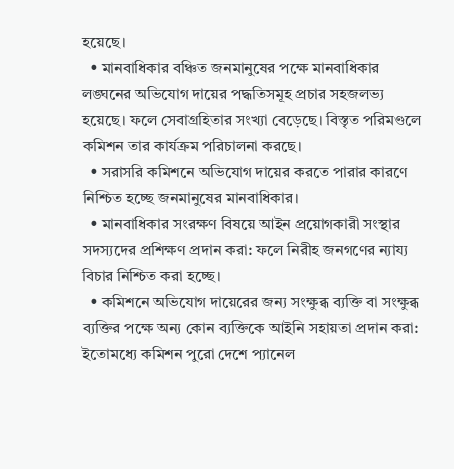হয়েছে।
  • মানবাধিকার বঞ্চিত জনমানুষের পক্ষে মানবাধিকার লঙ্ঘনের অভিযোগ দায়ের পদ্ধতিসমূহ প্রচার সহজলভ্য হয়েছে। ফলে সেবাগ্রহিতার সংখ্যা বেড়েছে। বিস্তৃত পরিমণ্ডলে কমিশন তার কার্যক্রম পরিচালনা করছে।
  • সরাসরি কমিশনে অভিযোগ দায়ের করতে পারার কারণে নিশ্চিত হচ্ছে জনমানুষের মানবাধিকার।
  • মানবাধিকার সংরক্ষণ বিষয়ে আইন প্রয়োগকারী সংস্থার সদস্যদের প্রশিক্ষণ প্রদান করা: ফলে নিরীহ জনগণের ন্যায্য বিচার নিশ্চিত করা হচ্ছে।
  • কমিশনে অভিযোগ দায়েরের জন্য সংক্ষুব্ধ ব্যক্তি বা সংক্ষুব্ধ ব্যক্তির পক্ষে অন্য কোন ব্যক্তিকে আইনি সহায়তা প্রদান করা: ইতোমধ্যে কমিশন পুরো দেশে প্যানেল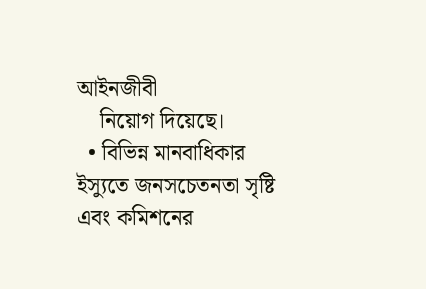আইনজীবী
    নিয়োগ দিয়েছে।
  • বিভিন্ন মানবাধিকার ইস্যুতে জনসচেতনতা সৃষ্টি এবং কমিশনের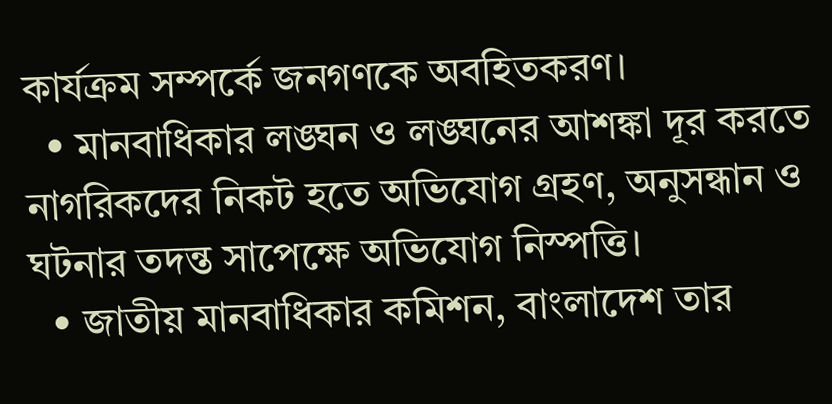কার্যক্রম সম্পর্কে জনগণকে অবহিতকরণ।
  • মানবাধিকার লঙ্ঘন ও লঙ্ঘনের আশঙ্কা দূর করতে নাগরিকদের নিকট হতে অভিযোগ গ্রহণ, অনুসন্ধান ও ঘটনার তদন্ত সাপেক্ষে অভিযোগ নিস্পত্তি।
  • জাতীয় মানবাধিকার কমিশন, বাংলাদেশ তার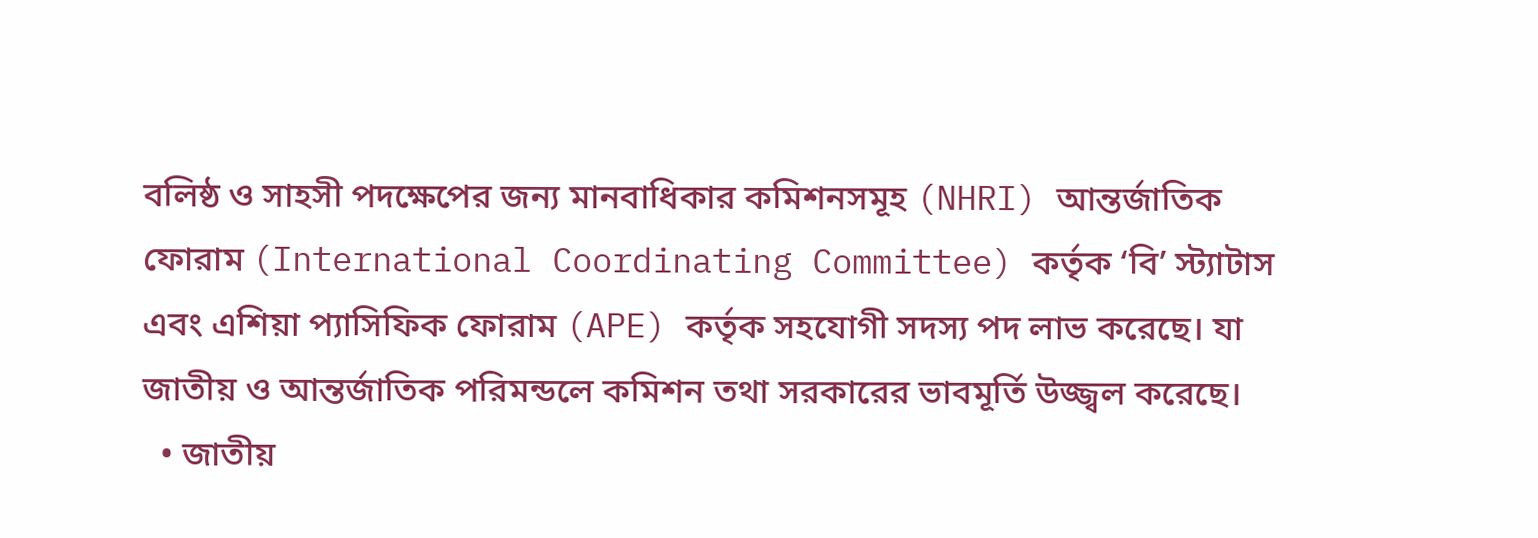বলিষ্ঠ ও সাহসী পদক্ষেপের জন্য মানবাধিকার কমিশনসমূহ (NHRI) আন্তর্জাতিক ফোরাম (International Coordinating Committee) কর্তৃক ‘বি’ স্ট্যাটাস এবং এশিয়া প্যাসিফিক ফোরাম (APE) কর্তৃক সহযোগী সদস্য পদ লাভ করেছে। যা জাতীয় ও আন্তর্জাতিক পরিমন্ডলে কমিশন তথা সরকারের ভাবমূর্তি উজ্জ্বল করেছে।
  • জাতীয়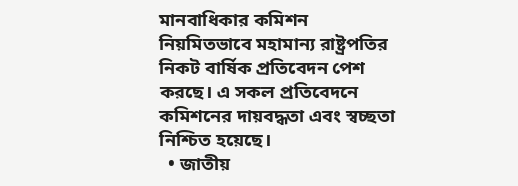মানবাধিকার কমিশন নিয়মিতভাবে মহামান্য রাষ্ট্রপতির নিকট বার্ষিক প্রতিবেদন পেশ করছে। এ সকল প্রতিবেদনে কমিশনের দায়বদ্ধতা এবং স্বচ্ছতা নিশ্চিত হয়েছে।
  • জাতীয়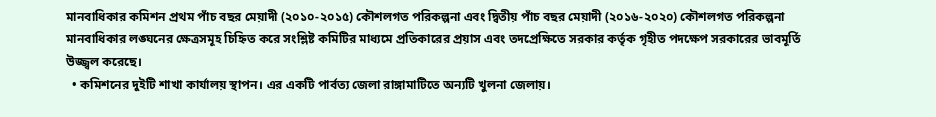মানবাধিকার কমিশন প্রথম পাঁচ বছর মেয়াদী (২০১০-২০১৫) কৌশলগত পরিকল্পনা এবং দ্বিতীয় পাঁচ বছর মেয়াদী (২০১৬-২০২০) কৌশলগত পরিকল্পনা মানবাধিকার লঙ্ঘনের ক্ষেত্রসমূহ চিহ্নিত করে সংশ্লিষ্ট কমিটির মাধ্যমে প্রতিকারের প্রয়াস এবং তদপ্রেক্ষিতে সরকার কর্তৃক গৃহীত পদক্ষেপ সরকারের ভাবমূর্তি উজ্জ্বল করেছে।
  • কমিশনের দুইটি শাখা কার্যালয় স্থাপন। এর একটি পার্বত্য জেলা রাঙ্গামাটিতে অন্যটি খুলনা জেলায়।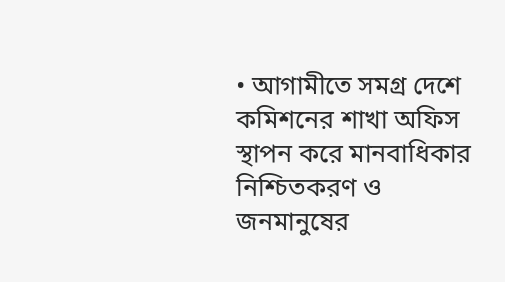• আগামীতে সমগ্র দেশে কমিশনের শাখা অফিস স্থাপন করে মানবাধিকার নিশ্চিতকরণ ও জনমানুষের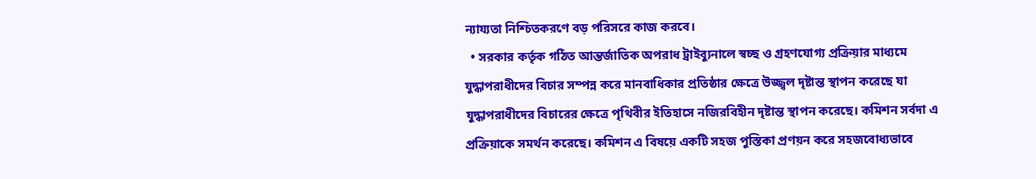ন্যায্যতা নিশ্চিতকরণে বড় পরিসরে কাজ করবে।
  • সরকার কর্তৃক গঠিত আন্তর্জাতিক অপরাধ ট্রাইব্যুনালে স্বচ্ছ ও গ্রহণযোগ্য প্রক্রিয়ার মাধ্যমে যুদ্ধাপরাধীদের বিচার সম্পন্ন করে মানবাধিকার প্রতিষ্ঠার ক্ষেত্রে উজ্জ্বল দৃষ্টান্ত স্থাপন করেছে যা যুদ্ধাপরাধীদের বিচারের ক্ষেত্রে পৃথিবীর ইতিহাসে নজিরবিহীন দৃষ্টান্ত স্থাপন করেছে। কমিশন সর্বদা এ প্রক্রিয়াকে সমর্থন করেছে। কমিশন এ বিষয়ে একটি সহজ পুস্তিকা প্রণয়ন করে সহজবোধ্যভাবে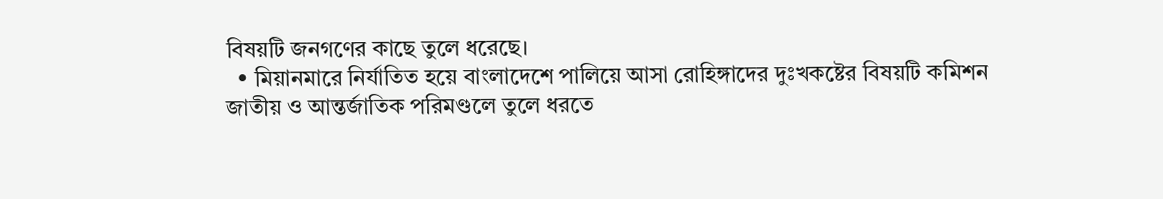বিষয়টি জনগণের কাছে তুলে ধরেছে।
  • মিয়ানমারে নির্যাতিত হয়ে বাংলাদেশে পালিয়ে আসা রোহিঙ্গাদের দুঃখকষ্টের বিষয়টি কমিশন জাতীয় ও আন্তর্জাতিক পরিমণ্ডলে তুলে ধরতে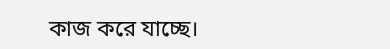কাজ করে যাচ্ছে।